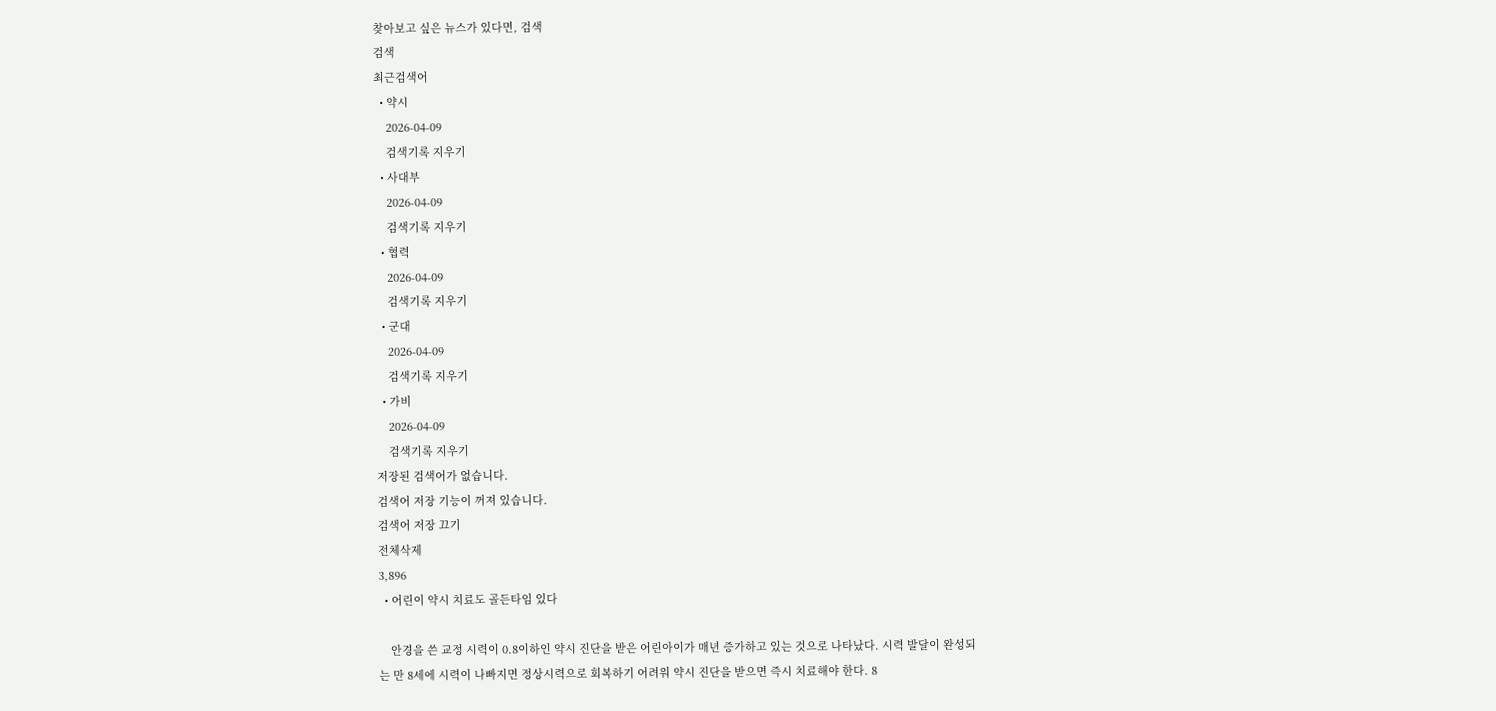찾아보고 싶은 뉴스가 있다면, 검색
검색
최근검색어
  • 약시
    2026-04-09
    검색기록 지우기
  • 사대부
    2026-04-09
    검색기록 지우기
  • 협력
    2026-04-09
    검색기록 지우기
  • 군대
    2026-04-09
    검색기록 지우기
  • 가비
    2026-04-09
    검색기록 지우기
저장된 검색어가 없습니다.
검색어 저장 기능이 꺼져 있습니다.
검색어 저장 끄기
전체삭제
3,896
  • 어린이 약시 치료도 골든타임 있다

    안경을 쓴 교정 시력이 0.8이하인 약시 진단을 받은 어린아이가 매년 증가하고 있는 것으로 나타났다. 시력 발달이 완성되는 만 8세에 시력이 나빠지면 정상시력으로 회복하기 어려워 약시 진단을 받으면 즉시 치료해야 한다. 8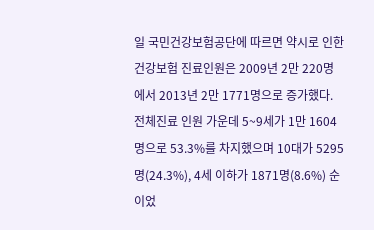일 국민건강보험공단에 따르면 약시로 인한 건강보험 진료인원은 2009년 2만 220명에서 2013년 2만 1771명으로 증가했다. 전체진료 인원 가운데 5~9세가 1만 1604명으로 53.3%를 차지했으며 10대가 5295명(24.3%), 4세 이하가 1871명(8.6%) 순이었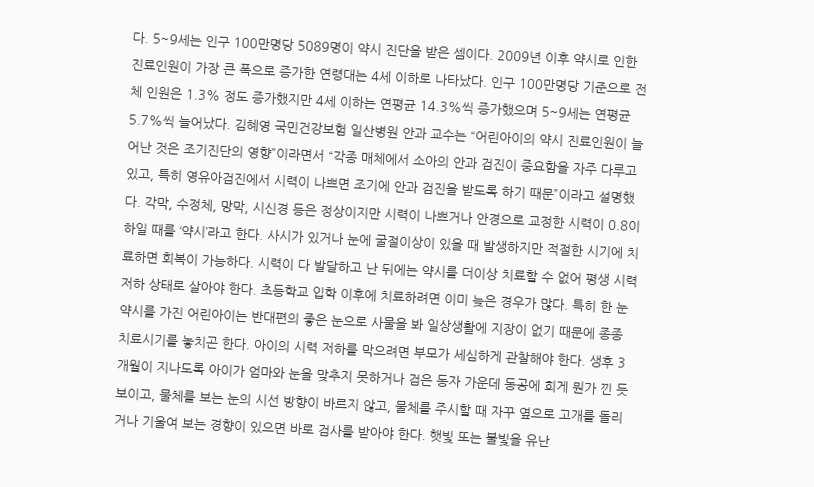다. 5~9세는 인구 100만명당 5089명이 약시 진단을 받은 셈이다. 2009년 이후 약시로 인한 진료인원이 가장 큰 폭으로 증가한 연령대는 4세 이하로 나타났다. 인구 100만명당 기준으로 전체 인원은 1.3% 정도 증가했지만 4세 이하는 연평균 14.3%씩 증가했으며 5~9세는 연평균 5.7%씩 늘어났다. 김혜영 국민건강보험 일산병원 안과 교수는 “어린아이의 약시 진료인원이 늘어난 것은 조기진단의 영향”이라면서 “각종 매체에서 소아의 안과 검진이 중요함을 자주 다루고 있고, 특히 영유아검진에서 시력이 나쁘면 조기에 안과 검진을 받도록 하기 때문”이라고 설명했다. 각막, 수정체, 망막, 시신경 등은 정상이지만 시력이 나쁘거나 안경으로 교정한 시력이 0.8이하일 때를 ‘약시’라고 한다. 사시가 있거나 눈에 굴절이상이 있을 때 발생하지만 적절한 시기에 치료하면 회복이 가능하다. 시력이 다 발달하고 난 뒤에는 약시를 더이상 치료할 수 없어 평생 시력저하 상태로 살아야 한다. 초등학교 입학 이후에 치료하려면 이미 늦은 경우가 많다. 특히 한 눈 약시를 가진 어린아이는 반대편의 좋은 눈으로 사물을 봐 일상생활에 지장이 없기 때문에 종종 치료시기를 놓치곤 한다. 아이의 시력 저하를 막으려면 부모가 세심하게 관찰해야 한다. 생후 3개월이 지나도록 아이가 엄마와 눈을 맞추지 못하거나 검은 동자 가운데 동공에 희게 뭔가 낀 듯 보이고, 물체를 보는 눈의 시선 방향이 바르지 않고, 물체를 주시할 때 자꾸 옆으로 고개를 돌리거나 기울여 보는 경향이 있으면 바로 검사를 받아야 한다. 햇빛 또는 불빛을 유난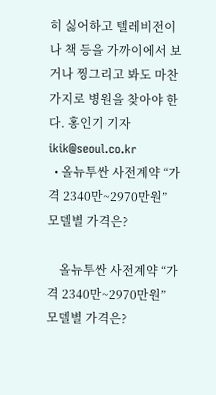히 싫어하고 텔레비전이나 책 등을 가까이에서 보거나 찡그리고 봐도 마찬가지로 병원을 찾아야 한다. 홍인기 기자 ikik@seoul.co.kr
  • 올뉴투싼 사전계약 “가격 2340만~2970만원” 모델별 가격은?

    올뉴투싼 사전계약 “가격 2340만~2970만원” 모델별 가격은?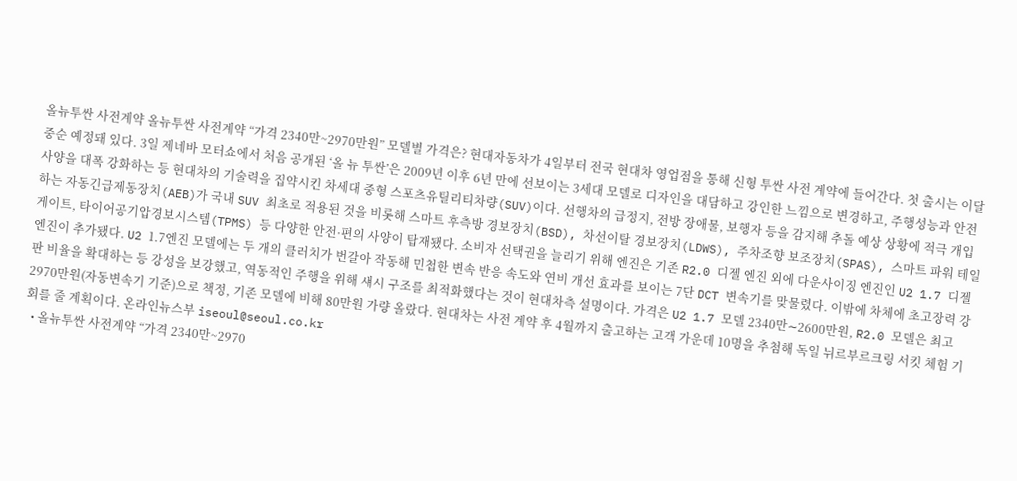올뉴투싼 사전계약 올뉴투싼 사전계약 “가격 2340만~2970만원” 모델별 가격은? 현대자동차가 4일부터 전국 현대차 영업점을 통해 신형 투싼 사전 계약에 들어간다. 첫 출시는 이달 중순 예정돼 있다. 3일 제네바 모터쇼에서 처음 공개된 ‘올 뉴 투싼’은 2009년 이후 6년 만에 선보이는 3세대 모델로 디자인을 대담하고 강인한 느낌으로 변경하고, 주행성능과 안전 사양을 대폭 강화하는 등 현대차의 기술력을 집약시킨 차세대 중형 스포츠유틸리티차량(SUV)이다. 선행차의 급정지, 전방 장애물, 보행자 등을 감지해 추돌 예상 상황에 적극 개입하는 자동긴급제동장치(AEB)가 국내 SUV 최초로 적용된 것을 비롯해 스마트 후측방 경보장치(BSD), 차선이탈 경보장치(LDWS), 주차조향 보조장치(SPAS), 스마트 파워 테일 게이트, 타이어공기압경보시스템(TPMS) 등 다양한 안전·편의 사양이 탑재됐다. 소비자 선택권을 늘리기 위해 엔진은 기존 R2.0 디젤 엔진 외에 다운사이징 엔진인 U2 1.7 디젤 엔진이 추가됐다. U2 1.7엔진 모델에는 두 개의 클러치가 번갈아 작동해 민첩한 변속 반응 속도와 연비 개선 효과를 보이는 7단 DCT 변속기를 맞물렸다. 이밖에 차체에 초고장력 강판 비율을 확대하는 등 강성을 보강했고, 역동적인 주행을 위해 섀시 구조를 최적화했다는 것이 현대차측 설명이다. 가격은 U2 1.7 모델 2340만∼2600만원, R2.0 모델은 최고 2970만원(자동변속기 기준)으로 책정, 기존 모델에 비해 80만원 가량 올랐다. 현대차는 사전 계약 후 4월까지 출고하는 고객 가운데 10명을 추첨해 독일 뉘르부르크링 서킷 체험 기회를 줄 계획이다. 온라인뉴스부 iseoul@seoul.co.kr
  • 올뉴투싼 사전계약 “가격 2340만~2970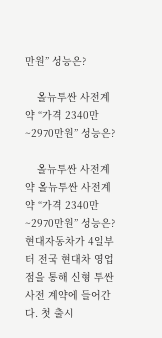만원” 성능은?

    올뉴투싼 사전계약 “가격 2340만~2970만원” 성능은?

    올뉴투싼 사전계약 올뉴투싼 사전계약 “가격 2340만~2970만원” 성능은? 현대자동차가 4일부터 전국 현대차 영업점을 통해 신형 투싼 사전 계약에 들어간다. 첫 출시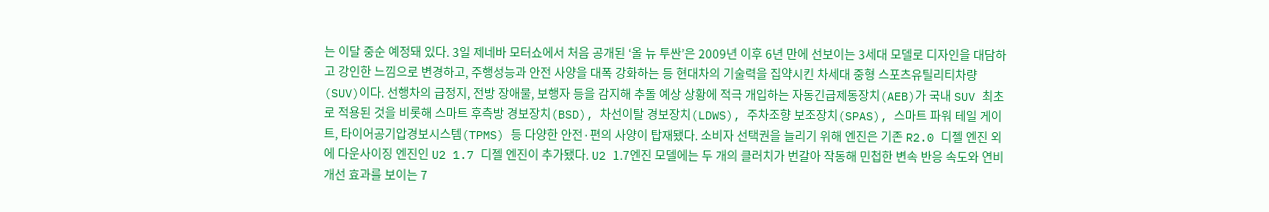는 이달 중순 예정돼 있다. 3일 제네바 모터쇼에서 처음 공개된 ‘올 뉴 투싼’은 2009년 이후 6년 만에 선보이는 3세대 모델로 디자인을 대담하고 강인한 느낌으로 변경하고, 주행성능과 안전 사양을 대폭 강화하는 등 현대차의 기술력을 집약시킨 차세대 중형 스포츠유틸리티차량(SUV)이다. 선행차의 급정지, 전방 장애물, 보행자 등을 감지해 추돌 예상 상황에 적극 개입하는 자동긴급제동장치(AEB)가 국내 SUV 최초로 적용된 것을 비롯해 스마트 후측방 경보장치(BSD), 차선이탈 경보장치(LDWS), 주차조향 보조장치(SPAS), 스마트 파워 테일 게이트, 타이어공기압경보시스템(TPMS) 등 다양한 안전·편의 사양이 탑재됐다. 소비자 선택권을 늘리기 위해 엔진은 기존 R2.0 디젤 엔진 외에 다운사이징 엔진인 U2 1.7 디젤 엔진이 추가됐다. U2 1.7엔진 모델에는 두 개의 클러치가 번갈아 작동해 민첩한 변속 반응 속도와 연비 개선 효과를 보이는 7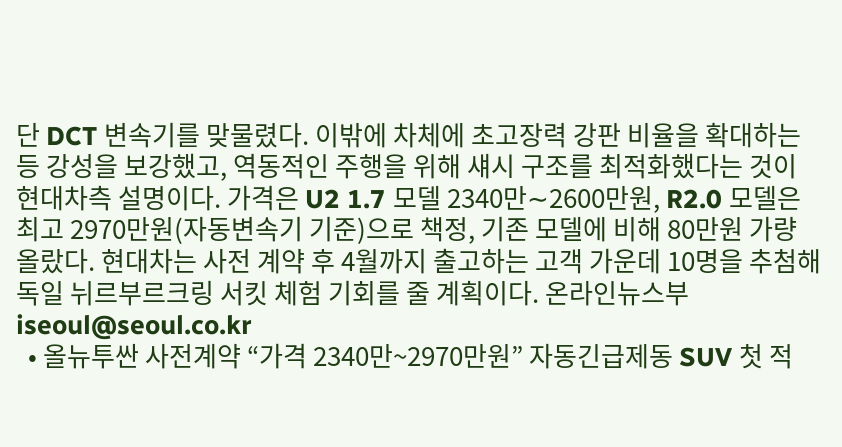단 DCT 변속기를 맞물렸다. 이밖에 차체에 초고장력 강판 비율을 확대하는 등 강성을 보강했고, 역동적인 주행을 위해 섀시 구조를 최적화했다는 것이 현대차측 설명이다. 가격은 U2 1.7 모델 2340만∼2600만원, R2.0 모델은 최고 2970만원(자동변속기 기준)으로 책정, 기존 모델에 비해 80만원 가량 올랐다. 현대차는 사전 계약 후 4월까지 출고하는 고객 가운데 10명을 추첨해 독일 뉘르부르크링 서킷 체험 기회를 줄 계획이다. 온라인뉴스부 iseoul@seoul.co.kr
  • 올뉴투싼 사전계약 “가격 2340만~2970만원” 자동긴급제동 SUV 첫 적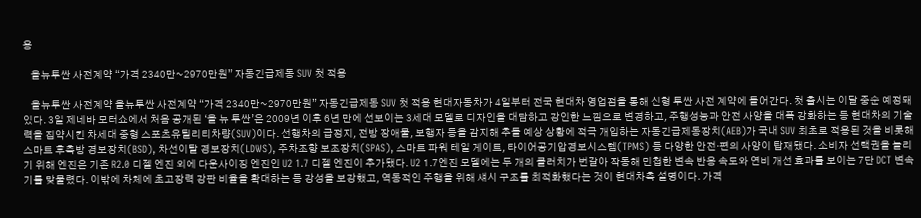용

    올뉴투싼 사전계약 “가격 2340만~2970만원” 자동긴급제동 SUV 첫 적용

    올뉴투싼 사전계약 올뉴투싼 사전계약 “가격 2340만~2970만원” 자동긴급제동 SUV 첫 적용 현대자동차가 4일부터 전국 현대차 영업점을 통해 신형 투싼 사전 계약에 들어간다. 첫 출시는 이달 중순 예정돼 있다. 3일 제네바 모터쇼에서 처음 공개된 ‘올 뉴 투싼’은 2009년 이후 6년 만에 선보이는 3세대 모델로 디자인을 대담하고 강인한 느낌으로 변경하고, 주행성능과 안전 사양을 대폭 강화하는 등 현대차의 기술력을 집약시킨 차세대 중형 스포츠유틸리티차량(SUV)이다. 선행차의 급정지, 전방 장애물, 보행자 등을 감지해 추돌 예상 상황에 적극 개입하는 자동긴급제동장치(AEB)가 국내 SUV 최초로 적용된 것을 비롯해 스마트 후측방 경보장치(BSD), 차선이탈 경보장치(LDWS), 주차조향 보조장치(SPAS), 스마트 파워 테일 게이트, 타이어공기압경보시스템(TPMS) 등 다양한 안전·편의 사양이 탑재됐다. 소비자 선택권을 늘리기 위해 엔진은 기존 R2.0 디젤 엔진 외에 다운사이징 엔진인 U2 1.7 디젤 엔진이 추가됐다. U2 1.7엔진 모델에는 두 개의 클러치가 번갈아 작동해 민첩한 변속 반응 속도와 연비 개선 효과를 보이는 7단 DCT 변속기를 맞물렸다. 이밖에 차체에 초고장력 강판 비율을 확대하는 등 강성을 보강했고, 역동적인 주행을 위해 섀시 구조를 최적화했다는 것이 현대차측 설명이다. 가격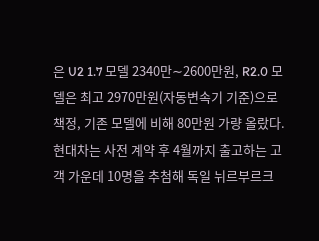은 U2 1.7 모델 2340만∼2600만원, R2.0 모델은 최고 2970만원(자동변속기 기준)으로 책정, 기존 모델에 비해 80만원 가량 올랐다. 현대차는 사전 계약 후 4월까지 출고하는 고객 가운데 10명을 추첨해 독일 뉘르부르크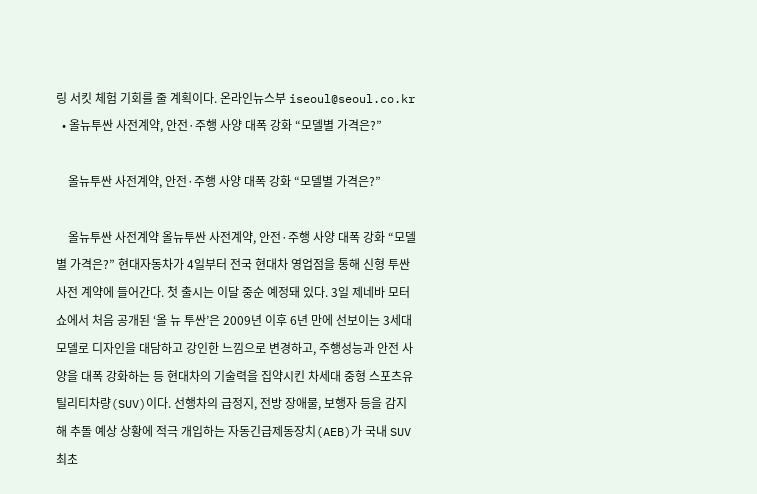링 서킷 체험 기회를 줄 계획이다. 온라인뉴스부 iseoul@seoul.co.kr
  • 올뉴투싼 사전계약, 안전·주행 사양 대폭 강화 “모델별 가격은?”

    올뉴투싼 사전계약, 안전·주행 사양 대폭 강화 “모델별 가격은?”

    올뉴투싼 사전계약 올뉴투싼 사전계약, 안전·주행 사양 대폭 강화 “모델별 가격은?” 현대자동차가 4일부터 전국 현대차 영업점을 통해 신형 투싼 사전 계약에 들어간다. 첫 출시는 이달 중순 예정돼 있다. 3일 제네바 모터쇼에서 처음 공개된 ‘올 뉴 투싼’은 2009년 이후 6년 만에 선보이는 3세대 모델로 디자인을 대담하고 강인한 느낌으로 변경하고, 주행성능과 안전 사양을 대폭 강화하는 등 현대차의 기술력을 집약시킨 차세대 중형 스포츠유틸리티차량(SUV)이다. 선행차의 급정지, 전방 장애물, 보행자 등을 감지해 추돌 예상 상황에 적극 개입하는 자동긴급제동장치(AEB)가 국내 SUV 최초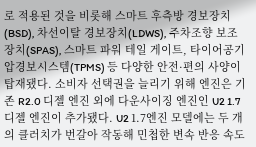로 적용된 것을 비롯해 스마트 후측방 경보장치(BSD), 차선이탈 경보장치(LDWS), 주차조향 보조장치(SPAS), 스마트 파워 테일 게이트, 타이어공기압경보시스템(TPMS) 등 다양한 안전·편의 사양이 탑재됐다. 소비자 선택권을 늘리기 위해 엔진은 기존 R2.0 디젤 엔진 외에 다운사이징 엔진인 U2 1.7 디젤 엔진이 추가됐다. U2 1.7엔진 모델에는 두 개의 클러치가 번갈아 작동해 민첩한 변속 반응 속도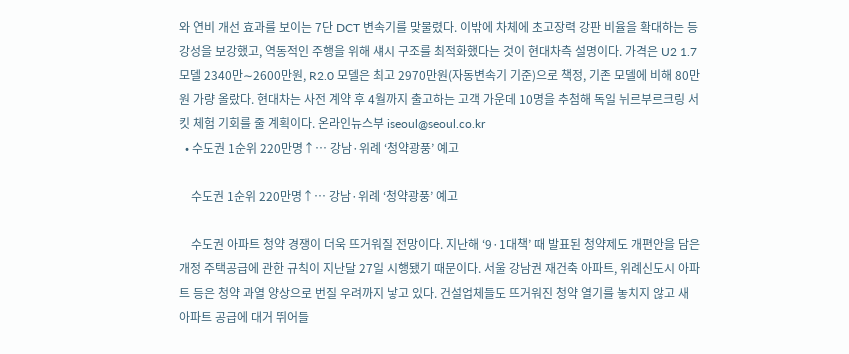와 연비 개선 효과를 보이는 7단 DCT 변속기를 맞물렸다. 이밖에 차체에 초고장력 강판 비율을 확대하는 등 강성을 보강했고, 역동적인 주행을 위해 섀시 구조를 최적화했다는 것이 현대차측 설명이다. 가격은 U2 1.7 모델 2340만∼2600만원, R2.0 모델은 최고 2970만원(자동변속기 기준)으로 책정, 기존 모델에 비해 80만원 가량 올랐다. 현대차는 사전 계약 후 4월까지 출고하는 고객 가운데 10명을 추첨해 독일 뉘르부르크링 서킷 체험 기회를 줄 계획이다. 온라인뉴스부 iseoul@seoul.co.kr
  • 수도권 1순위 220만명↑… 강남·위례 ‘청약광풍’ 예고

    수도권 1순위 220만명↑… 강남·위례 ‘청약광풍’ 예고

    수도권 아파트 청약 경쟁이 더욱 뜨거워질 전망이다. 지난해 ‘9·1대책’ 때 발표된 청약제도 개편안을 담은 개정 주택공급에 관한 규칙이 지난달 27일 시행됐기 때문이다. 서울 강남권 재건축 아파트, 위례신도시 아파트 등은 청약 과열 양상으로 번질 우려까지 낳고 있다. 건설업체들도 뜨거워진 청약 열기를 놓치지 않고 새 아파트 공급에 대거 뛰어들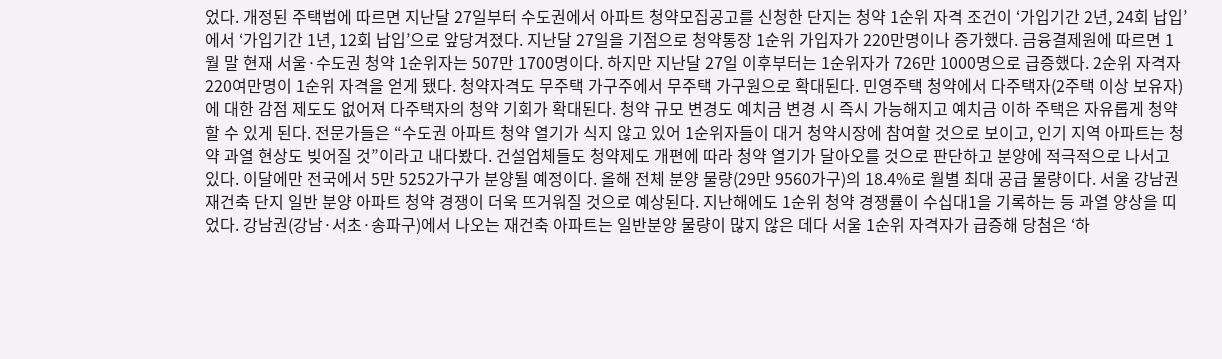었다. 개정된 주택법에 따르면 지난달 27일부터 수도권에서 아파트 청약모집공고를 신청한 단지는 청약 1순위 자격 조건이 ‘가입기간 2년, 24회 납입’에서 ‘가입기간 1년, 12회 납입’으로 앞당겨졌다. 지난달 27일을 기점으로 청약통장 1순위 가입자가 220만명이나 증가했다. 금융결제원에 따르면 1월 말 현재 서울·수도권 청약 1순위자는 507만 1700명이다. 하지만 지난달 27일 이후부터는 1순위자가 726만 1000명으로 급증했다. 2순위 자격자 220여만명이 1순위 자격을 얻게 됐다. 청약자격도 무주택 가구주에서 무주택 가구원으로 확대된다. 민영주택 청약에서 다주택자(2주택 이상 보유자)에 대한 감점 제도도 없어져 다주택자의 청약 기회가 확대된다. 청약 규모 변경도 예치금 변경 시 즉시 가능해지고 예치금 이하 주택은 자유롭게 청약할 수 있게 된다. 전문가들은 “수도권 아파트 청약 열기가 식지 않고 있어 1순위자들이 대거 청약시장에 참여할 것으로 보이고, 인기 지역 아파트는 청약 과열 현상도 빚어질 것”이라고 내다봤다. 건설업체들도 청약제도 개편에 따라 청약 열기가 달아오를 것으로 판단하고 분양에 적극적으로 나서고 있다. 이달에만 전국에서 5만 5252가구가 분양될 예정이다. 올해 전체 분양 물량(29만 9560가구)의 18.4%로 월별 최대 공급 물량이다. 서울 강남권 재건축 단지 일반 분양 아파트 청약 경쟁이 더욱 뜨거워질 것으로 예상된다. 지난해에도 1순위 청약 경쟁률이 수십대1을 기록하는 등 과열 양상을 띠었다. 강남권(강남·서초·송파구)에서 나오는 재건축 아파트는 일반분양 물량이 많지 않은 데다 서울 1순위 자격자가 급증해 당첨은 ‘하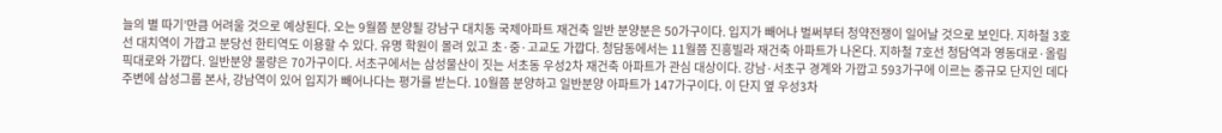늘의 별 따기’만큼 어려울 것으로 예상된다. 오는 9월쯤 분양될 강남구 대치동 국제아파트 재건축 일반 분양분은 50가구이다. 입지가 빼어나 벌써부터 청약전쟁이 일어날 것으로 보인다. 지하철 3호선 대치역이 가깝고 분당선 한티역도 이용할 수 있다. 유명 학원이 몰려 있고 초·중·고교도 가깝다. 청담동에서는 11월쯤 진흥빌라 재건축 아파트가 나온다. 지하철 7호선 청담역과 영동대로·올림픽대로와 가깝다. 일반분양 물량은 70가구이다. 서초구에서는 삼성물산이 짓는 서초동 우성2차 재건축 아파트가 관심 대상이다. 강남·서초구 경계와 가깝고 593가구에 이르는 중규모 단지인 데다 주변에 삼성그룹 본사, 강남역이 있어 입지가 빼어나다는 평가를 받는다. 10월쯤 분양하고 일반분양 아파트가 147가구이다. 이 단지 옆 우성3차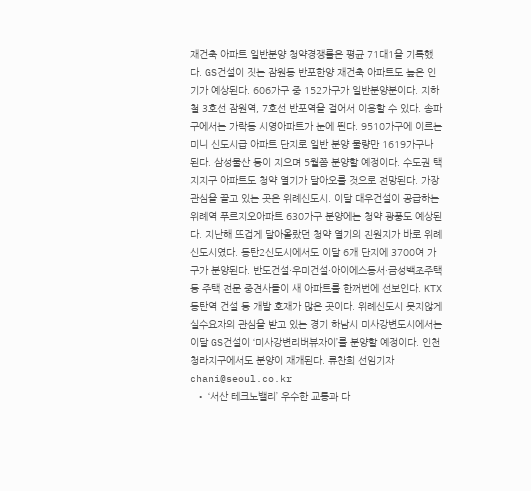재건축 아파트 일반분양 청약경쟁률은 평균 71대1을 기록했다. GS건설이 짓는 잠원동 반포한양 재건축 아파트도 높은 인기가 예상된다. 606가구 중 152가구가 일반분양분이다. 지하철 3호선 잠원역, 7호선 반포역을 걸어서 이용할 수 있다. 송파구에서는 가락동 시영아파트가 눈에 띈다. 9510가구에 이르는 미니 신도시급 아파트 단지로 일반 분양 물량만 1619가구나 된다. 삼성물산 등이 지으며 5월쯤 분양할 예정이다. 수도권 택지지구 아파트도 청약 열기가 달아오를 것으로 전망된다. 가장 관심을 끌고 있는 곳은 위례신도시. 이달 대우건설이 공급하는 위례역 푸르지오아파트 630가구 분양에는 청약 광풍도 예상된다. 지난해 뜨겁게 달아올랐던 청약 열기의 진원지가 바로 위례신도시였다. 동탄2신도시에서도 이달 6개 단지에 3700여 가구가 분양된다. 반도건설·우미건설·아이에스동서·금성백조주택 등 주택 전문 중견사들이 새 아파트를 한꺼번에 선보인다. KTX동탄역 건설 등 개발 호재가 많은 곳이다. 위례신도시 못지않게 실수요자의 관심을 받고 있는 경기 하남시 미사강변도시에서는 이달 GS건설이 ‘미사강변리버뷰자이’를 분양할 예정이다. 인천 청라지구에서도 분양이 재개된다. 류찬희 선임기자 chani@seoul.co.kr
  • ‘서산 테크노밸리’ 우수한 교통과 다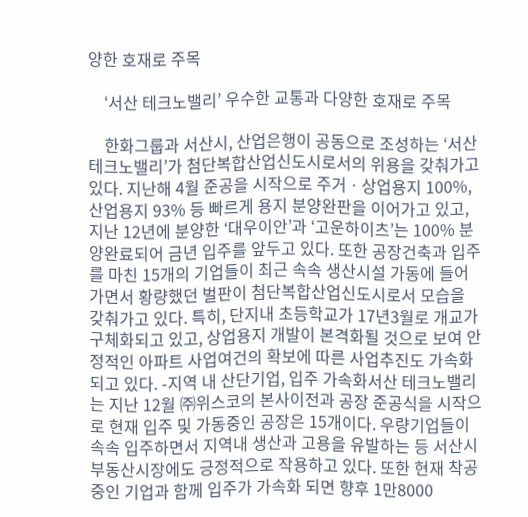양한 호재로 주목

    ‘서산 테크노밸리’ 우수한 교통과 다양한 호재로 주목

    한화그룹과 서산시, 산업은행이 공동으로 조성하는 ‘서산테크노밸리’가 첨단복합산업신도시로서의 위용을 갖춰가고 있다. 지난해 4월 준공을 시작으로 주거ㆍ상업용지 100%, 산업용지 93% 등 빠르게 용지 분양완판을 이어가고 있고, 지난 12년에 분양한 ‘대우이안’과 ‘고운하이츠’는 100% 분양완료되어 금년 입주를 앞두고 있다. 또한 공장건축과 입주를 마친 15개의 기업들이 최근 속속 생산시설 가동에 들어가면서 황량했던 벌판이 첨단복합산업신도시로서 모습을 갖춰가고 있다. 특히, 단지내 초등학교가 17년3월로 개교가 구체화되고 있고, 상업용지 개발이 본격화될 것으로 보여 안정적인 아파트 사업여건의 확보에 따른 사업추진도 가속화 되고 있다. -지역 내 산단기업, 입주 가속화서산 테크노밸리는 지난 12월 ㈜위스코의 본사이전과 공장 준공식을 시작으로 현재 입주 및 가동중인 공장은 15개이다. 우량기업들이 속속 입주하면서 지역내 생산과 고용을 유발하는 등 서산시 부동산시장에도 긍정적으로 작용하고 있다. 또한 현재 착공중인 기업과 함께 입주가 가속화 되면 향후 1만8000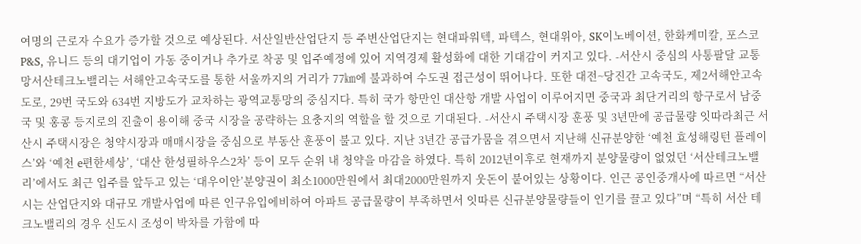여명의 근로자 수요가 증가할 것으로 예상된다. 서산일반산업단지 등 주변산업단지는 현대파워텍, 파텍스, 현대위아, SK이노베이션, 한화케미칼, 포스코P&S, 유니드 등의 대기업이 가동 중이거나 추가로 착공 및 입주예정에 있어 지역경제 활성화에 대한 기대감이 커지고 있다. -서산시 중심의 사통팔달 교통망서산테크노밸리는 서해안고속국도를 통한 서울까지의 거리가 77㎞에 불과하여 수도권 접근성이 뛰어나다. 또한 대전~당진간 고속국도, 제2서해안고속도로, 29번 국도와 634번 지방도가 교차하는 광역교통망의 중심지다. 특히 국가 항만인 대산항 개발 사업이 이루어지면 중국과 최단거리의 항구로서 남중국 및 홍콩 등지로의 진출이 용이해 중국 시장을 공략하는 요충지의 역할을 할 것으로 기대된다. -서산시 주택시장 훈풍 및 3년만에 공급물량 잇따라최근 서산시 주택시장은 청약시장과 매매시장을 중심으로 부동산 훈풍이 불고 있다. 지난 3년간 공급가뭄을 겪으면서 지난해 신규분양한 ‘예천 효성해링턴 플레이스’와 ‘예천 e편한세상’, ‘대산 한성필하우스2차’ 등이 모두 순위 내 청약을 마감을 하였다. 특히 2012년이후로 현재까지 분양물량이 없었던 ‘서산테크노밸리’에서도 최근 입주를 앞두고 있는 ‘대우이안’분양권이 최소1000만원에서 최대2000만원까지 웃돈이 붙어있는 상황이다. 인근 공인중개사에 따르면 “서산시는 산업단지와 대규모 개발사업에 따른 인구유입에비하여 아파트 공급물량이 부족하면서 잇따른 신규분양물량들이 인기를 끌고 있다”며 “특히 서산 테크노밸리의 경우 신도시 조성이 박차를 가함에 따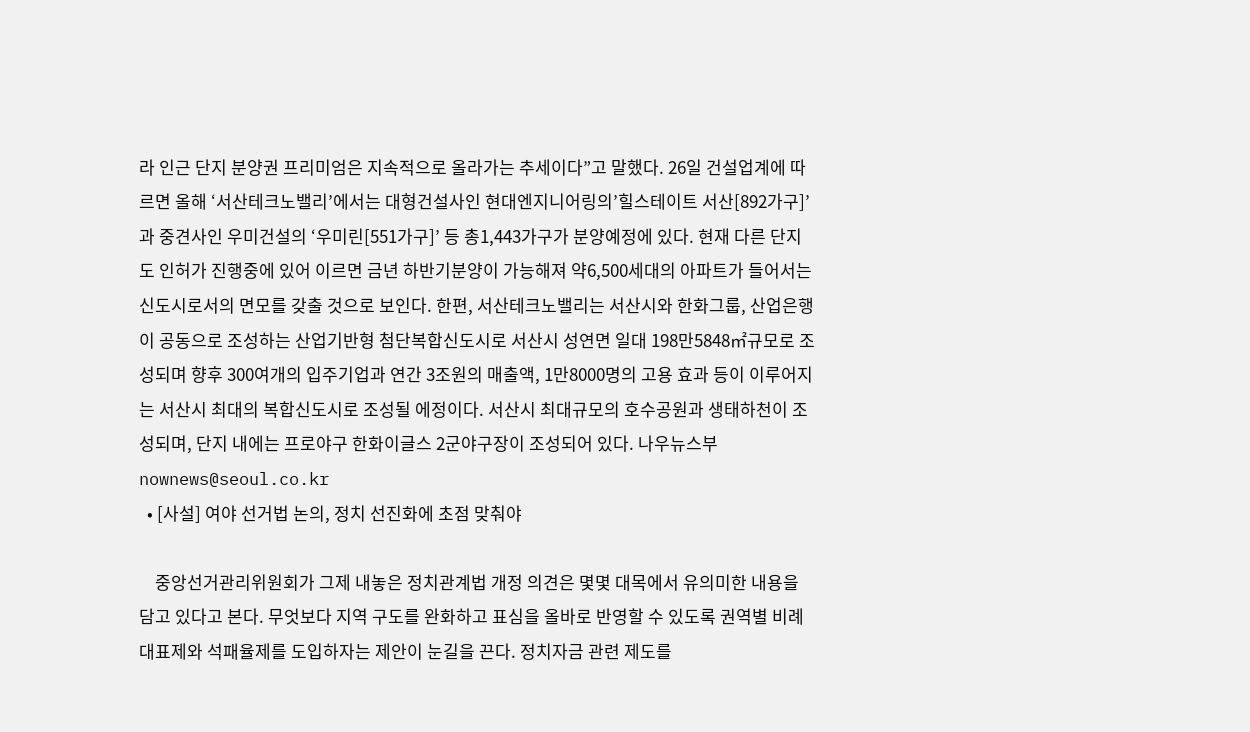라 인근 단지 분양권 프리미엄은 지속적으로 올라가는 추세이다”고 말했다. 26일 건설업계에 따르면 올해 ‘서산테크노밸리’에서는 대형건설사인 현대엔지니어링의’힐스테이트 서산[892가구]’과 중견사인 우미건설의 ‘우미린[551가구]’ 등 총1,443가구가 분양예정에 있다. 현재 다른 단지도 인허가 진행중에 있어 이르면 금년 하반기분양이 가능해져 약6,500세대의 아파트가 들어서는 신도시로서의 면모를 갖출 것으로 보인다. 한편, 서산테크노밸리는 서산시와 한화그룹, 산업은행이 공동으로 조성하는 산업기반형 첨단복합신도시로 서산시 성연면 일대 198만5848㎡규모로 조성되며 향후 300여개의 입주기업과 연간 3조원의 매출액, 1만8000명의 고용 효과 등이 이루어지는 서산시 최대의 복합신도시로 조성될 에정이다. 서산시 최대규모의 호수공원과 생태하천이 조성되며, 단지 내에는 프로야구 한화이글스 2군야구장이 조성되어 있다. 나우뉴스부 nownews@seoul.co.kr
  • [사설] 여야 선거법 논의, 정치 선진화에 초점 맞춰야

    중앙선거관리위원회가 그제 내놓은 정치관계법 개정 의견은 몇몇 대목에서 유의미한 내용을 담고 있다고 본다. 무엇보다 지역 구도를 완화하고 표심을 올바로 반영할 수 있도록 권역별 비례대표제와 석패율제를 도입하자는 제안이 눈길을 끈다. 정치자금 관련 제도를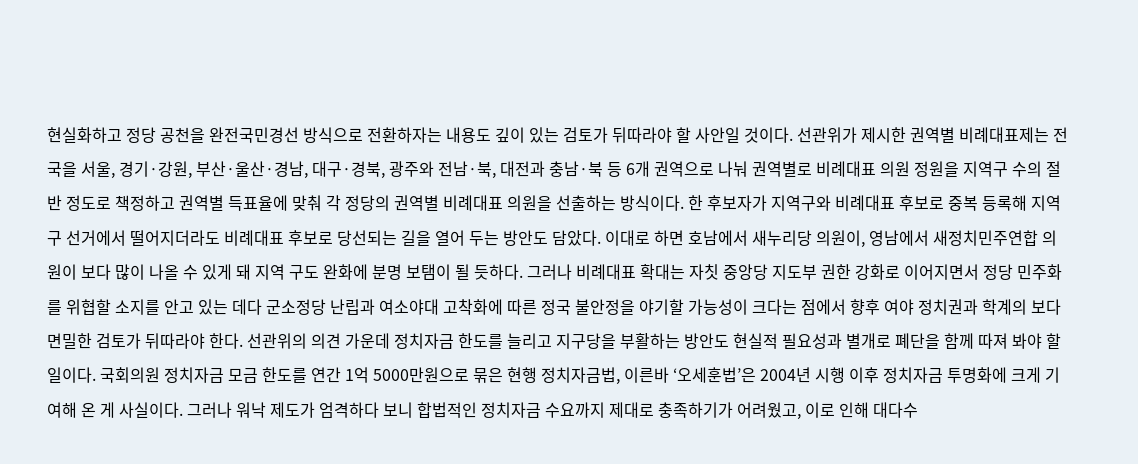현실화하고 정당 공천을 완전국민경선 방식으로 전환하자는 내용도 깊이 있는 검토가 뒤따라야 할 사안일 것이다. 선관위가 제시한 권역별 비례대표제는 전국을 서울, 경기·강원, 부산·울산·경남, 대구·경북, 광주와 전남·북, 대전과 충남·북 등 6개 권역으로 나눠 권역별로 비례대표 의원 정원을 지역구 수의 절반 정도로 책정하고 권역별 득표율에 맞춰 각 정당의 권역별 비례대표 의원을 선출하는 방식이다. 한 후보자가 지역구와 비례대표 후보로 중복 등록해 지역구 선거에서 떨어지더라도 비례대표 후보로 당선되는 길을 열어 두는 방안도 담았다. 이대로 하면 호남에서 새누리당 의원이, 영남에서 새정치민주연합 의원이 보다 많이 나올 수 있게 돼 지역 구도 완화에 분명 보탬이 될 듯하다. 그러나 비례대표 확대는 자칫 중앙당 지도부 권한 강화로 이어지면서 정당 민주화를 위협할 소지를 안고 있는 데다 군소정당 난립과 여소야대 고착화에 따른 정국 불안정을 야기할 가능성이 크다는 점에서 향후 여야 정치권과 학계의 보다 면밀한 검토가 뒤따라야 한다. 선관위의 의견 가운데 정치자금 한도를 늘리고 지구당을 부활하는 방안도 현실적 필요성과 별개로 폐단을 함께 따져 봐야 할 일이다. 국회의원 정치자금 모금 한도를 연간 1억 5000만원으로 묶은 현행 정치자금법, 이른바 ‘오세훈법’은 2004년 시행 이후 정치자금 투명화에 크게 기여해 온 게 사실이다. 그러나 워낙 제도가 엄격하다 보니 합법적인 정치자금 수요까지 제대로 충족하기가 어려웠고, 이로 인해 대다수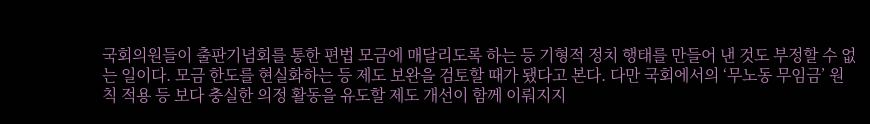국회의원들이 출판기념회를 통한 편법 모금에 매달리도록 하는 등 기형적 정치 행태를 만들어 낸 것도 부정할 수 없는 일이다. 모금 한도를 현실화하는 등 제도 보완을 검토할 때가 됐다고 본다. 다만 국회에서의 ‘무노동 무임금’ 원칙 적용 등 보다 충실한 의정 활동을 유도할 제도 개선이 함께 이뤄지지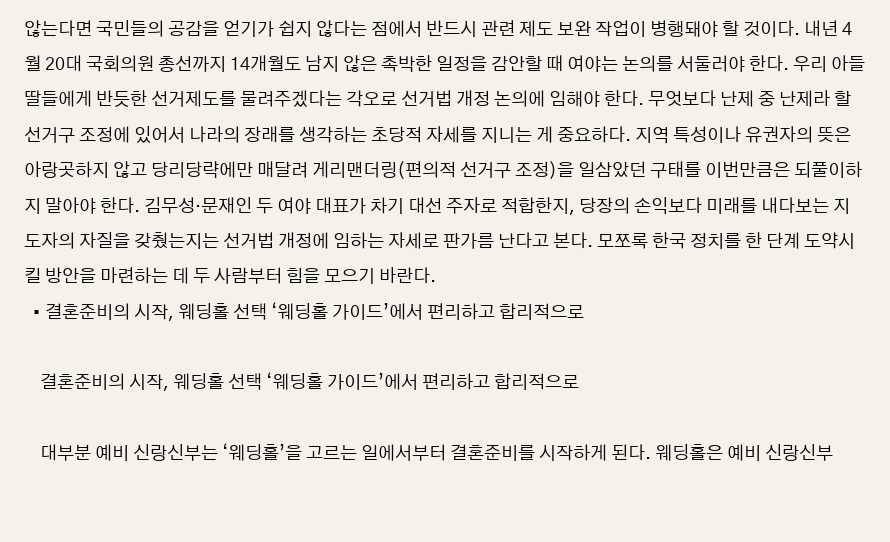않는다면 국민들의 공감을 얻기가 쉽지 않다는 점에서 반드시 관련 제도 보완 작업이 병행돼야 할 것이다. 내년 4월 20대 국회의원 총선까지 14개월도 남지 않은 촉박한 일정을 감안할 때 여야는 논의를 서둘러야 한다. 우리 아들딸들에게 반듯한 선거제도를 물려주겠다는 각오로 선거법 개정 논의에 임해야 한다. 무엇보다 난제 중 난제라 할 선거구 조정에 있어서 나라의 장래를 생각하는 초당적 자세를 지니는 게 중요하다. 지역 특성이나 유권자의 뜻은 아랑곳하지 않고 당리당략에만 매달려 게리맨더링(편의적 선거구 조정)을 일삼았던 구태를 이번만큼은 되풀이하지 말아야 한다. 김무성·문재인 두 여야 대표가 차기 대선 주자로 적합한지, 당장의 손익보다 미래를 내다보는 지도자의 자질을 갖췄는지는 선거법 개정에 임하는 자세로 판가름 난다고 본다. 모쪼록 한국 정치를 한 단계 도약시킬 방안을 마련하는 데 두 사람부터 힘을 모으기 바란다.
  • 결혼준비의 시작, 웨딩홀 선택 ‘웨딩홀 가이드’에서 편리하고 합리적으로

    결혼준비의 시작, 웨딩홀 선택 ‘웨딩홀 가이드’에서 편리하고 합리적으로

    대부분 예비 신랑신부는 ‘웨딩홀’을 고르는 일에서부터 결혼준비를 시작하게 된다. 웨딩홀은 예비 신랑신부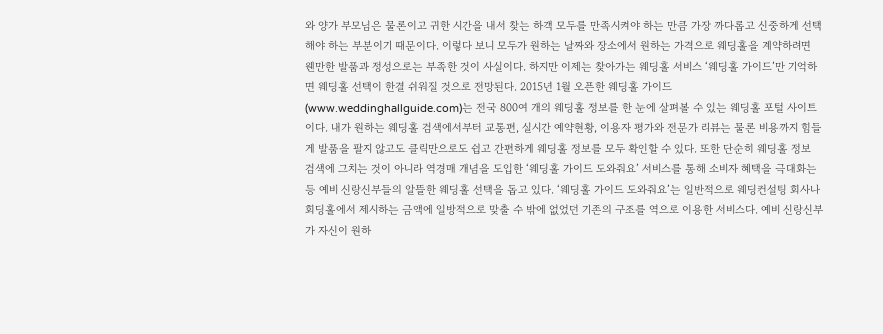와 양가 부모님은 물론이고 귀한 시간을 내서 찾는 하객 모두를 만족시켜야 하는 만큼 가장 까다롭고 신중하게 선택해야 하는 부분이기 때문이다. 이렇다 보니 모두가 원하는 날짜와 장소에서 원하는 가격으로 웨딩홀을 계약하려면 웬만한 발품과 정성으로는 부족한 것이 사실이다. 하지만 이제는 찾아가는 웨딩홀 서비스 ‘웨딩홀 가이드’만 기억하면 웨딩홀 선택이 한결 쉬워질 것으로 전망된다. 2015년 1월 오픈한 웨딩홀 가이드(www.weddinghallguide.com)는 전국 800여 개의 웨딩홀 정보를 한 눈에 살펴볼 수 있는 웨딩홀 포털 사이트이다. 내가 원하는 웨딩홀 검색에서부터 교통편, 실시간 예약현황, 이용자 평가와 전문가 리뷰는 물론 비용까지 힘들게 발품을 팔지 않고도 클릭만으로도 쉽고 간편하게 웨딩홀 정보를 모두 확인할 수 있다. 또한 단순히 웨딩홀 정보 검색에 그치는 것이 아니라 역경매 개념을 도입한 ‘웨딩홀 가이드 도와줘요’ 서비스를 통해 소비자 혜택을 극대화는 등 예비 신랑신부들의 알뜰한 웨딩홀 선택을 돕고 있다. ‘웨딩홀 가이드 도와줘요’는 일반적으로 웨딩컨설팅 회사나 회딩홀에서 제시하는 금액에 일방적으로 맞출 수 밖에 없었던 기존의 구조를 역으로 이용한 서비스다. 예비 신랑신부가 자신이 원하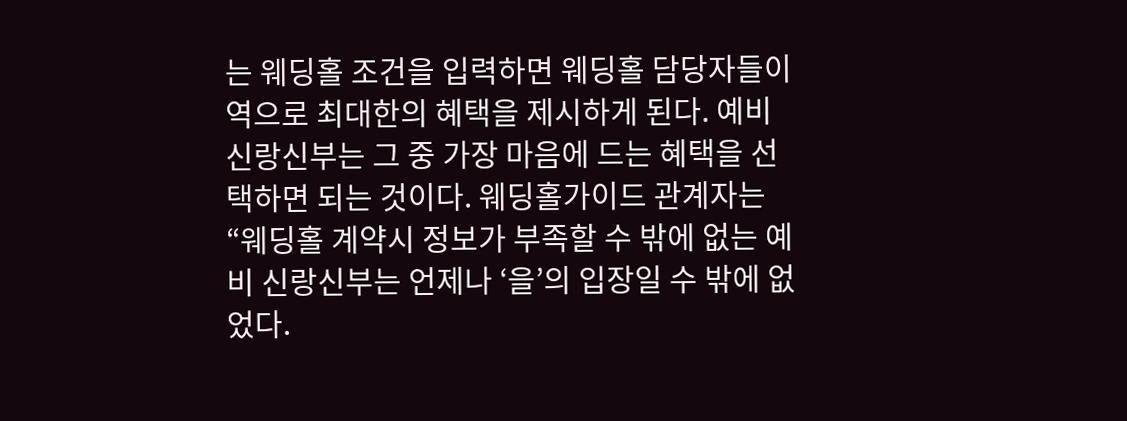는 웨딩홀 조건을 입력하면 웨딩홀 담당자들이 역으로 최대한의 혜택을 제시하게 된다. 예비 신랑신부는 그 중 가장 마음에 드는 혜택을 선택하면 되는 것이다. 웨딩홀가이드 관계자는 “웨딩홀 계약시 정보가 부족할 수 밖에 없는 예비 신랑신부는 언제나 ‘을’의 입장일 수 밖에 없었다.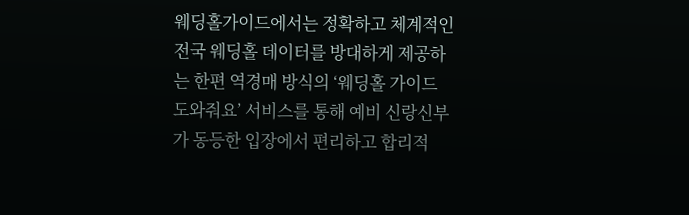웨딩홀가이드에서는 정확하고 체계적인 전국 웨딩홀 데이터를 방대하게 제공하는 한편 역경매 방식의 ‘웨딩홀 가이드 도와줘요’ 서비스를 통해 예비 신랑신부가 동등한 입장에서 편리하고 합리적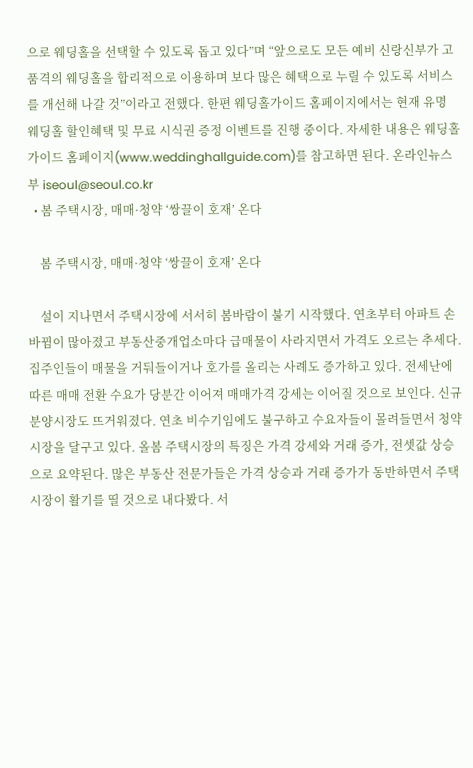으로 웨딩홀을 선택할 수 있도록 돕고 있다”며 “앞으로도 모든 예비 신랑신부가 고품격의 웨딩홀을 합리적으로 이용하며 보다 많은 혜택으로 누릴 수 있도록 서비스를 개선해 나갈 것”이라고 전했다. 한편 웨딩홀가이드 홈페이지에서는 현재 유명 웨딩홀 할인혜택 및 무료 시식권 증정 이벤트를 진행 중이다. 자세한 내용은 웨딩홀가이드 홈페이지(www.weddinghallguide.com)를 참고하면 된다. 온라인뉴스부 iseoul@seoul.co.kr
  • 봄 주택시장, 매매·청약 ‘쌍끌이 호재’ 온다

    봄 주택시장, 매매·청약 ‘쌍끌이 호재’ 온다

    설이 지나면서 주택시장에 서서히 봄바람이 불기 시작했다. 연초부터 아파트 손바뀜이 많아졌고 부동산중개업소마다 급매물이 사라지면서 가격도 오르는 추세다. 집주인들이 매물을 거둬들이거나 호가를 올리는 사례도 증가하고 있다. 전세난에 따른 매매 전환 수요가 당분간 이어져 매매가격 강세는 이어질 것으로 보인다. 신규 분양시장도 뜨거워졌다. 연초 비수기임에도 불구하고 수요자들이 몰려들면서 청약시장을 달구고 있다. 올봄 주택시장의 특징은 가격 강세와 거래 증가, 전셋값 상승으로 요약된다. 많은 부동산 전문가들은 가격 상승과 거래 증가가 동반하면서 주택시장이 활기를 띨 것으로 내다봤다. 서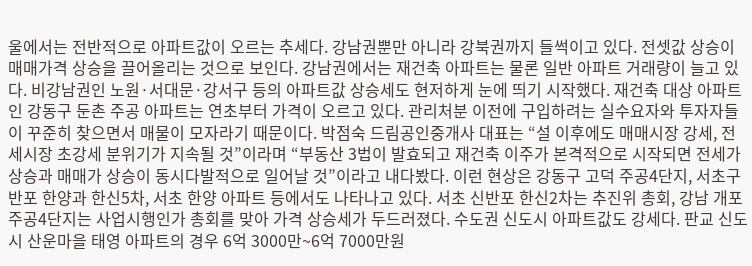울에서는 전반적으로 아파트값이 오르는 추세다. 강남권뿐만 아니라 강북권까지 들썩이고 있다. 전셋값 상승이 매매가격 상승을 끌어올리는 것으로 보인다. 강남권에서는 재건축 아파트는 물론 일반 아파트 거래량이 늘고 있다. 비강남권인 노원·서대문·강서구 등의 아파트값 상승세도 현저하게 눈에 띄기 시작했다. 재건축 대상 아파트인 강동구 둔촌 주공 아파트는 연초부터 가격이 오르고 있다. 관리처분 이전에 구입하려는 실수요자와 투자자들이 꾸준히 찾으면서 매물이 모자라기 때문이다. 박점숙 드림공인중개사 대표는 “설 이후에도 매매시장 강세, 전세시장 초강세 분위기가 지속될 것”이라며 “부동산 3법이 발효되고 재건축 이주가 본격적으로 시작되면 전세가 상승과 매매가 상승이 동시다발적으로 일어날 것”이라고 내다봤다. 이런 현상은 강동구 고덕 주공4단지, 서초구 반포 한양과 한신5차, 서초 한양 아파트 등에서도 나타나고 있다. 서초 신반포 한신2차는 추진위 총회, 강남 개포주공4단지는 사업시행인가 총회를 맞아 가격 상승세가 두드러졌다. 수도권 신도시 아파트값도 강세다. 판교 신도시 산운마을 태영 아파트의 경우 6억 3000만~6억 7000만원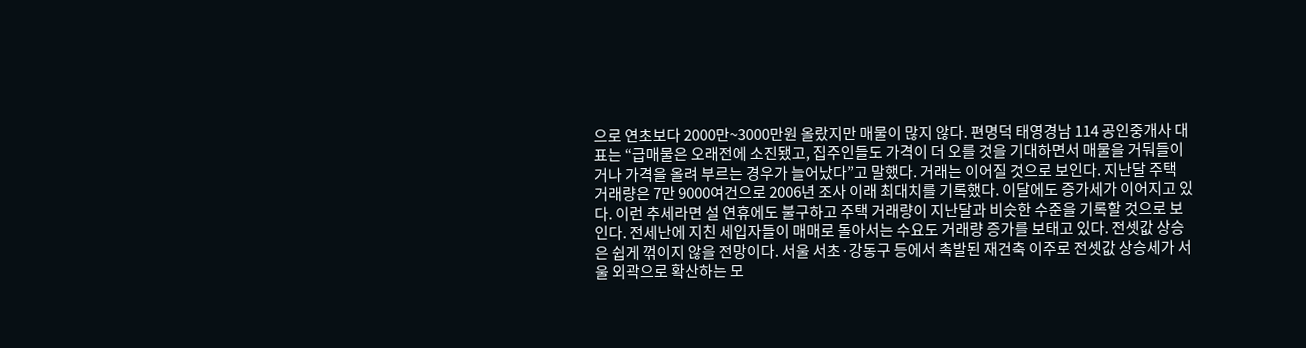으로 연초보다 2000만~3000만원 올랐지만 매물이 많지 않다. 편명덕 태영경남 114 공인중개사 대표는 “급매물은 오래전에 소진됐고, 집주인들도 가격이 더 오를 것을 기대하면서 매물을 거둬들이거나 가격을 올려 부르는 경우가 늘어났다”고 말했다. 거래는 이어질 것으로 보인다. 지난달 주택 거래량은 7만 9000여건으로 2006년 조사 이래 최대치를 기록했다. 이달에도 증가세가 이어지고 있다. 이런 추세라면 설 연휴에도 불구하고 주택 거래량이 지난달과 비슷한 수준을 기록할 것으로 보인다. 전세난에 지친 세입자들이 매매로 돌아서는 수요도 거래량 증가를 보태고 있다. 전셋값 상승은 쉽게 꺾이지 않을 전망이다. 서울 서초·강동구 등에서 촉발된 재건축 이주로 전셋값 상승세가 서울 외곽으로 확산하는 모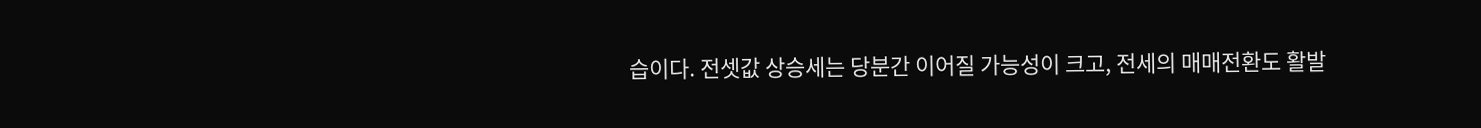습이다. 전셋값 상승세는 당분간 이어질 가능성이 크고, 전세의 매매전환도 활발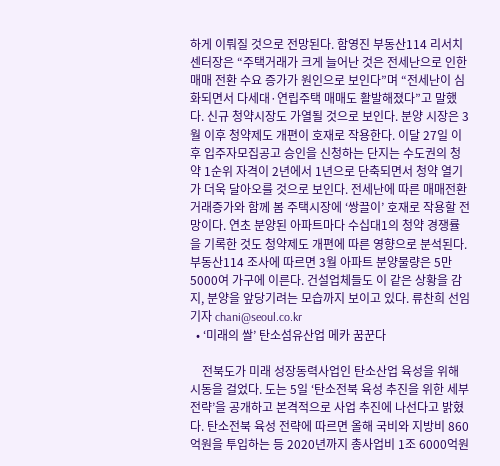하게 이뤄질 것으로 전망된다. 함영진 부동산114 리서치센터장은 “주택거래가 크게 늘어난 것은 전세난으로 인한 매매 전환 수요 증가가 원인으로 보인다”며 “전세난이 심화되면서 다세대·연립주택 매매도 활발해졌다”고 말했다. 신규 청약시장도 가열될 것으로 보인다. 분양 시장은 3월 이후 청약제도 개편이 호재로 작용한다. 이달 27일 이후 입주자모집공고 승인을 신청하는 단지는 수도권의 청약 1순위 자격이 2년에서 1년으로 단축되면서 청약 열기가 더욱 달아오를 것으로 보인다. 전세난에 따른 매매전환 거래증가와 함께 봄 주택시장에 ‘쌍끌이’ 호재로 작용할 전망이다. 연초 분양된 아파트마다 수십대1의 청약 경쟁률을 기록한 것도 청약제도 개편에 따른 영향으로 분석된다. 부동산114 조사에 따르면 3월 아파트 분양물량은 5만 5000여 가구에 이른다. 건설업체들도 이 같은 상황을 감지, 분양을 앞당기려는 모습까지 보이고 있다. 류찬희 선임기자 chani@seoul.co.kr
  • ‘미래의 쌀’ 탄소섬유산업 메카 꿈꾼다

    전북도가 미래 성장동력사업인 탄소산업 육성을 위해 시동을 걸었다. 도는 5일 ‘탄소전북 육성 추진을 위한 세부전략’을 공개하고 본격적으로 사업 추진에 나선다고 밝혔다. 탄소전북 육성 전략에 따르면 올해 국비와 지방비 860억원을 투입하는 등 2020년까지 총사업비 1조 6000억원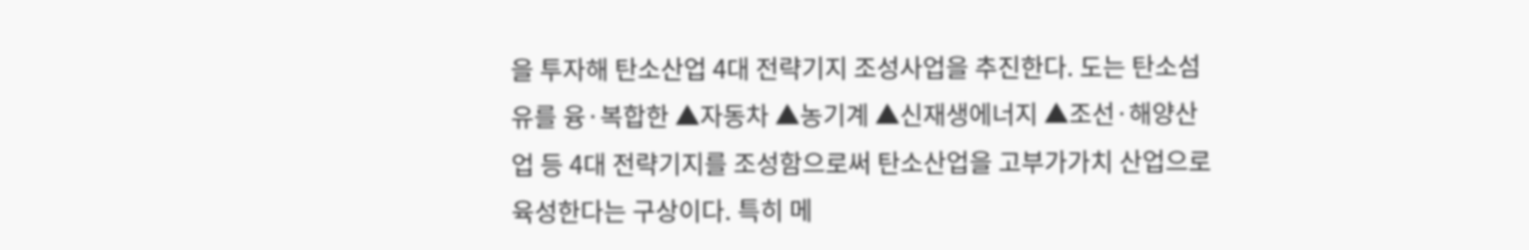을 투자해 탄소산업 4대 전략기지 조성사업을 추진한다. 도는 탄소섬유를 융·복합한 ▲자동차 ▲농기계 ▲신재생에너지 ▲조선·해양산업 등 4대 전략기지를 조성함으로써 탄소산업을 고부가가치 산업으로 육성한다는 구상이다. 특히 메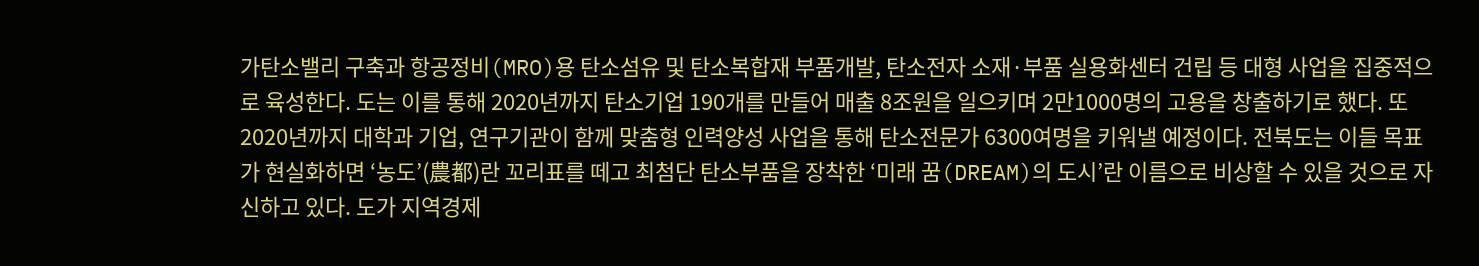가탄소밸리 구축과 항공정비(MRO)용 탄소섬유 및 탄소복합재 부품개발, 탄소전자 소재·부품 실용화센터 건립 등 대형 사업을 집중적으로 육성한다. 도는 이를 통해 2020년까지 탄소기업 190개를 만들어 매출 8조원을 일으키며 2만1000명의 고용을 창출하기로 했다. 또 2020년까지 대학과 기업, 연구기관이 함께 맞춤형 인력양성 사업을 통해 탄소전문가 6300여명을 키워낼 예정이다. 전북도는 이들 목표가 현실화하면 ‘농도’(農都)란 꼬리표를 떼고 최첨단 탄소부품을 장착한 ‘미래 꿈(DREAM)의 도시’란 이름으로 비상할 수 있을 것으로 자신하고 있다. 도가 지역경제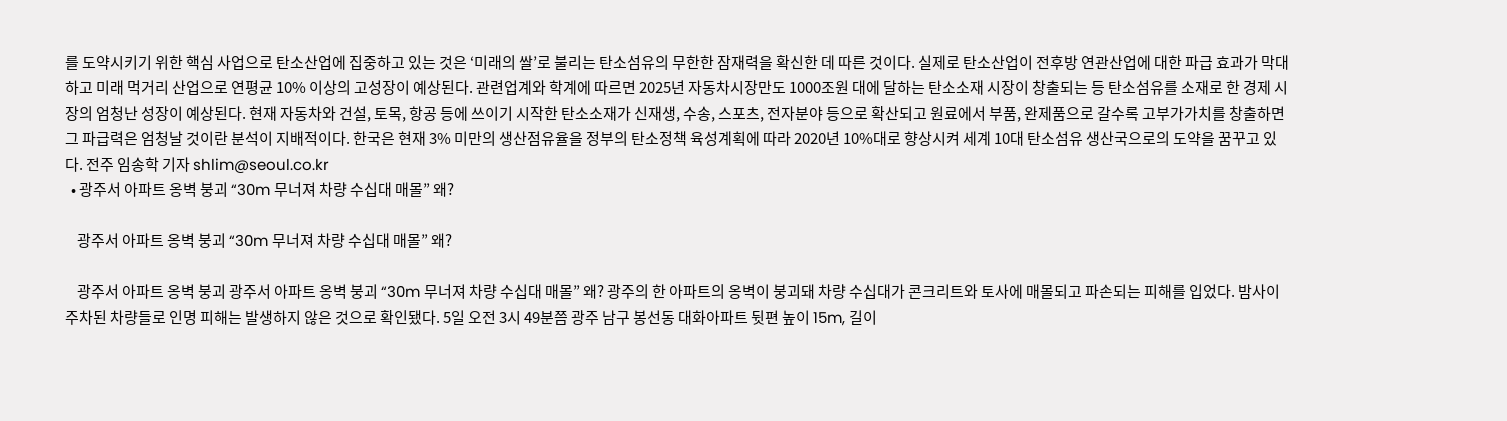를 도약시키기 위한 핵심 사업으로 탄소산업에 집중하고 있는 것은 ‘미래의 쌀’로 불리는 탄소섬유의 무한한 잠재력을 확신한 데 따른 것이다. 실제로 탄소산업이 전후방 연관산업에 대한 파급 효과가 막대하고 미래 먹거리 산업으로 연평균 10% 이상의 고성장이 예상된다. 관련업계와 학계에 따르면 2025년 자동차시장만도 1000조원 대에 달하는 탄소소재 시장이 창출되는 등 탄소섬유를 소재로 한 경제 시장의 엄청난 성장이 예상된다. 현재 자동차와 건설, 토목, 항공 등에 쓰이기 시작한 탄소소재가 신재생, 수송, 스포츠, 전자분야 등으로 확산되고 원료에서 부품, 완제품으로 갈수록 고부가가치를 창출하면 그 파급력은 엄청날 것이란 분석이 지배적이다. 한국은 현재 3% 미만의 생산점유율을 정부의 탄소정책 육성계획에 따라 2020년 10%대로 향상시켜 세계 10대 탄소섬유 생산국으로의 도약을 꿈꾸고 있다. 전주 임송학 기자 shlim@seoul.co.kr
  • 광주서 아파트 옹벽 붕괴 “30m 무너져 차량 수십대 매몰” 왜?

    광주서 아파트 옹벽 붕괴 “30m 무너져 차량 수십대 매몰” 왜?

    광주서 아파트 옹벽 붕괴 광주서 아파트 옹벽 붕괴 “30m 무너져 차량 수십대 매몰” 왜? 광주의 한 아파트의 옹벽이 붕괴돼 차량 수십대가 콘크리트와 토사에 매몰되고 파손되는 피해를 입었다. 밤사이 주차된 차량들로 인명 피해는 발생하지 않은 것으로 확인됐다. 5일 오전 3시 49분쯤 광주 남구 봉선동 대화아파트 뒷편 높이 15m, 길이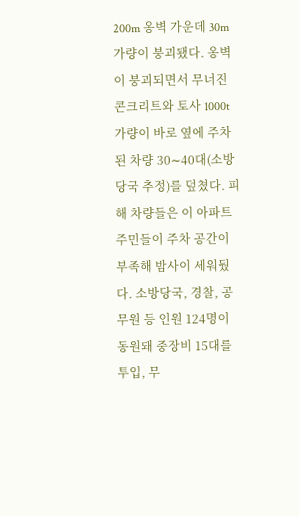200m 옹벽 가운데 30m가량이 붕괴됐다. 옹벽이 붕괴되면서 무너진 콘크리트와 토사 1000t가량이 바로 옆에 주차된 차량 30∼40대(소방당국 추정)를 덮쳤다. 피해 차량들은 이 아파트 주민들이 주차 공간이 부족해 밤사이 세워뒀다. 소방당국, 경찰, 공무원 등 인원 124명이 동원돼 중장비 15대를 투입, 무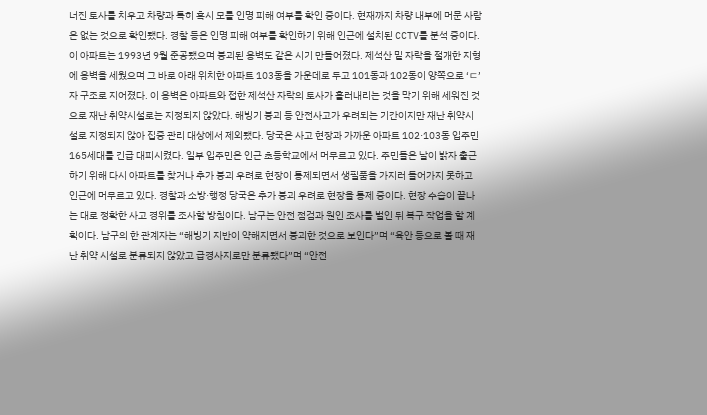너진 토사를 치우고 차량과 특히 혹시 모를 인명 피해 여부를 확인 중이다. 현재까지 차량 내부에 머문 사람은 없는 것으로 확인됐다. 경찰 등은 인명 피해 여부를 확인하기 위해 인근에 설치된 CCTV를 분석 중이다. 이 아파트는 1993년 9월 준공됐으며 붕괴된 옹벽도 같은 시기 만들어졌다. 제석산 밑 자락을 절개한 지형에 옹벽을 세웠으며 그 바로 아래 위치한 아파트 103동을 가운데로 두고 101동과 102동이 양쪽으로 ‘ㄷ’자 구조로 지어졌다. 이 옹벽은 아파트와 접한 제석산 자락의 토사가 흘러내리는 것을 막기 위해 세워진 것으로 재난 취약시설로는 지정되지 않았다. 해빙기 붕괴 등 안전사고가 우려되는 기간이지만 재난 취약시설로 지정되지 않아 집중 관리 대상에서 제외됐다. 당국은 사고 현장과 가까운 아파트 102·103동 입주민 165세대를 긴급 대피시켰다. 일부 입주민은 인근 초등학교에서 머무르고 있다. 주민들은 날이 밝자 출근하기 위해 다시 아파트를 찾거나 추가 붕괴 우려로 현장이 통제되면서 생필품을 가지러 들어가지 못하고 인근에 머무르고 있다. 경찰과 소방·행정 당국은 추가 붕괴 우려로 현장을 통제 중이다. 현장 수습이 끝나는 대로 정확한 사고 경위를 조사할 방침이다. 남구는 안전 점검과 원인 조사를 벌인 뒤 복구 작업을 할 계획이다. 남구의 한 관계자는 “해빙기 지반이 약해지면서 붕괴한 것으로 보인다”며 “육안 등으로 볼 때 재난 취약 시설로 분류되지 않았고 급경사지로만 분류됐다”며 “안전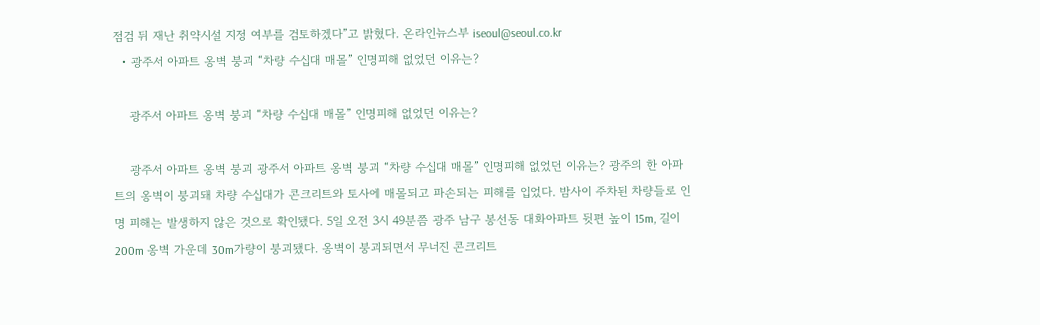점검 뒤 재난 취약시설 지정 여부를 검토하겠다”고 밝혔다. 온라인뉴스부 iseoul@seoul.co.kr
  • 광주서 아파트 옹벽 붕괴 “차량 수십대 매몰” 인명피해 없었던 이유는?

    광주서 아파트 옹벽 붕괴 “차량 수십대 매몰” 인명피해 없었던 이유는?

    광주서 아파트 옹벽 붕괴 광주서 아파트 옹벽 붕괴 “차량 수십대 매몰” 인명피해 없었던 이유는? 광주의 한 아파트의 옹벽이 붕괴돼 차량 수십대가 콘크리트와 토사에 매몰되고 파손되는 피해를 입었다. 밤사이 주차된 차량들로 인명 피해는 발생하지 않은 것으로 확인됐다. 5일 오전 3시 49분쯤 광주 남구 봉선동 대화아파트 뒷편 높이 15m, 길이 200m 옹벽 가운데 30m가량이 붕괴됐다. 옹벽이 붕괴되면서 무너진 콘크리트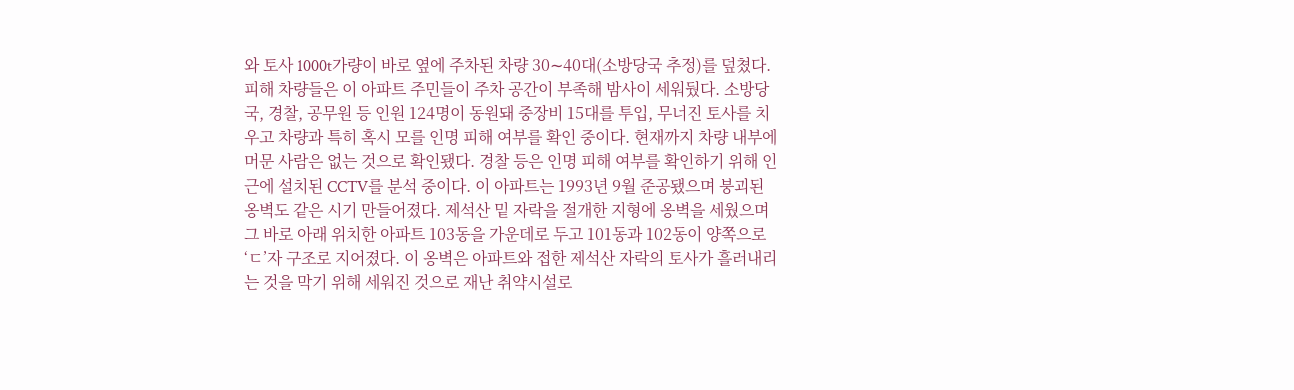와 토사 1000t가량이 바로 옆에 주차된 차량 30∼40대(소방당국 추정)를 덮쳤다. 피해 차량들은 이 아파트 주민들이 주차 공간이 부족해 밤사이 세워뒀다. 소방당국, 경찰, 공무원 등 인원 124명이 동원돼 중장비 15대를 투입, 무너진 토사를 치우고 차량과 특히 혹시 모를 인명 피해 여부를 확인 중이다. 현재까지 차량 내부에 머문 사람은 없는 것으로 확인됐다. 경찰 등은 인명 피해 여부를 확인하기 위해 인근에 설치된 CCTV를 분석 중이다. 이 아파트는 1993년 9월 준공됐으며 붕괴된 옹벽도 같은 시기 만들어졌다. 제석산 밑 자락을 절개한 지형에 옹벽을 세웠으며 그 바로 아래 위치한 아파트 103동을 가운데로 두고 101동과 102동이 양쪽으로 ‘ㄷ’자 구조로 지어졌다. 이 옹벽은 아파트와 접한 제석산 자락의 토사가 흘러내리는 것을 막기 위해 세워진 것으로 재난 취약시설로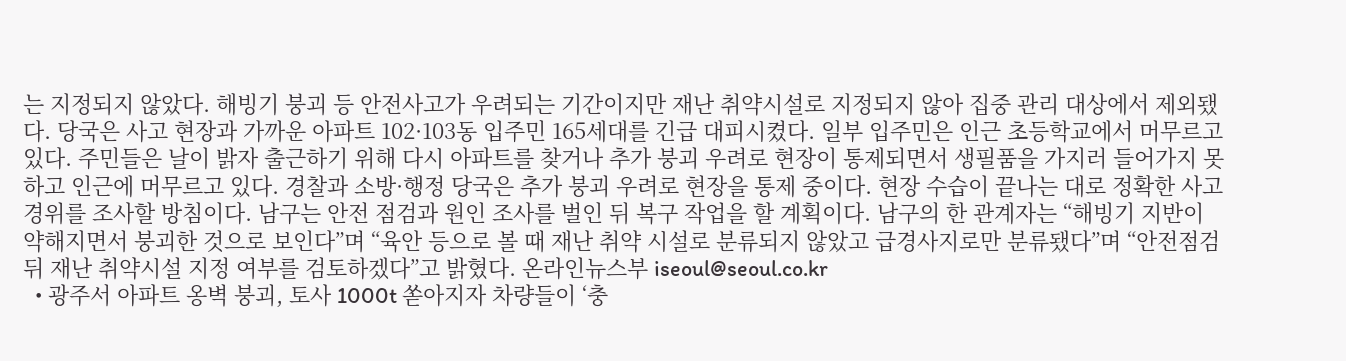는 지정되지 않았다. 해빙기 붕괴 등 안전사고가 우려되는 기간이지만 재난 취약시설로 지정되지 않아 집중 관리 대상에서 제외됐다. 당국은 사고 현장과 가까운 아파트 102·103동 입주민 165세대를 긴급 대피시켰다. 일부 입주민은 인근 초등학교에서 머무르고 있다. 주민들은 날이 밝자 출근하기 위해 다시 아파트를 찾거나 추가 붕괴 우려로 현장이 통제되면서 생필품을 가지러 들어가지 못하고 인근에 머무르고 있다. 경찰과 소방·행정 당국은 추가 붕괴 우려로 현장을 통제 중이다. 현장 수습이 끝나는 대로 정확한 사고 경위를 조사할 방침이다. 남구는 안전 점검과 원인 조사를 벌인 뒤 복구 작업을 할 계획이다. 남구의 한 관계자는 “해빙기 지반이 약해지면서 붕괴한 것으로 보인다”며 “육안 등으로 볼 때 재난 취약 시설로 분류되지 않았고 급경사지로만 분류됐다”며 “안전점검 뒤 재난 취약시설 지정 여부를 검토하겠다”고 밝혔다. 온라인뉴스부 iseoul@seoul.co.kr
  • 광주서 아파트 옹벽 붕괴, 토사 1000t 쏟아지자 차량들이 ‘충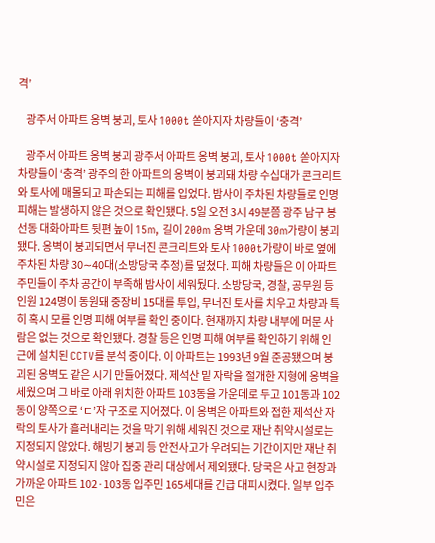격’

    광주서 아파트 옹벽 붕괴, 토사 1000t 쏟아지자 차량들이 ‘충격’

    광주서 아파트 옹벽 붕괴 광주서 아파트 옹벽 붕괴, 토사 1000t 쏟아지자 차량들이 ‘충격’ 광주의 한 아파트의 옹벽이 붕괴돼 차량 수십대가 콘크리트와 토사에 매몰되고 파손되는 피해를 입었다. 밤사이 주차된 차량들로 인명 피해는 발생하지 않은 것으로 확인됐다. 5일 오전 3시 49분쯤 광주 남구 봉선동 대화아파트 뒷편 높이 15m, 길이 200m 옹벽 가운데 30m가량이 붕괴됐다. 옹벽이 붕괴되면서 무너진 콘크리트와 토사 1000t가량이 바로 옆에 주차된 차량 30∼40대(소방당국 추정)를 덮쳤다. 피해 차량들은 이 아파트 주민들이 주차 공간이 부족해 밤사이 세워뒀다. 소방당국, 경찰, 공무원 등 인원 124명이 동원돼 중장비 15대를 투입, 무너진 토사를 치우고 차량과 특히 혹시 모를 인명 피해 여부를 확인 중이다. 현재까지 차량 내부에 머문 사람은 없는 것으로 확인됐다. 경찰 등은 인명 피해 여부를 확인하기 위해 인근에 설치된 CCTV를 분석 중이다. 이 아파트는 1993년 9월 준공됐으며 붕괴된 옹벽도 같은 시기 만들어졌다. 제석산 밑 자락을 절개한 지형에 옹벽을 세웠으며 그 바로 아래 위치한 아파트 103동을 가운데로 두고 101동과 102동이 양쪽으로 ‘ㄷ’자 구조로 지어졌다. 이 옹벽은 아파트와 접한 제석산 자락의 토사가 흘러내리는 것을 막기 위해 세워진 것으로 재난 취약시설로는 지정되지 않았다. 해빙기 붕괴 등 안전사고가 우려되는 기간이지만 재난 취약시설로 지정되지 않아 집중 관리 대상에서 제외됐다. 당국은 사고 현장과 가까운 아파트 102·103동 입주민 165세대를 긴급 대피시켰다. 일부 입주민은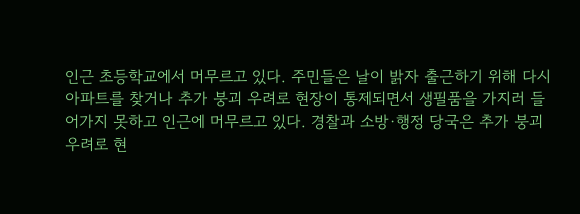인근 초등학교에서 머무르고 있다. 주민들은 날이 밝자 출근하기 위해 다시 아파트를 찾거나 추가 붕괴 우려로 현장이 통제되면서 생필품을 가지러 들어가지 못하고 인근에 머무르고 있다. 경찰과 소방·행정 당국은 추가 붕괴 우려로 현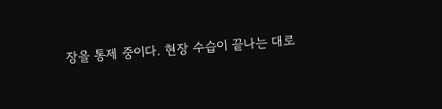장을 통제 중이다. 현장 수습이 끝나는 대로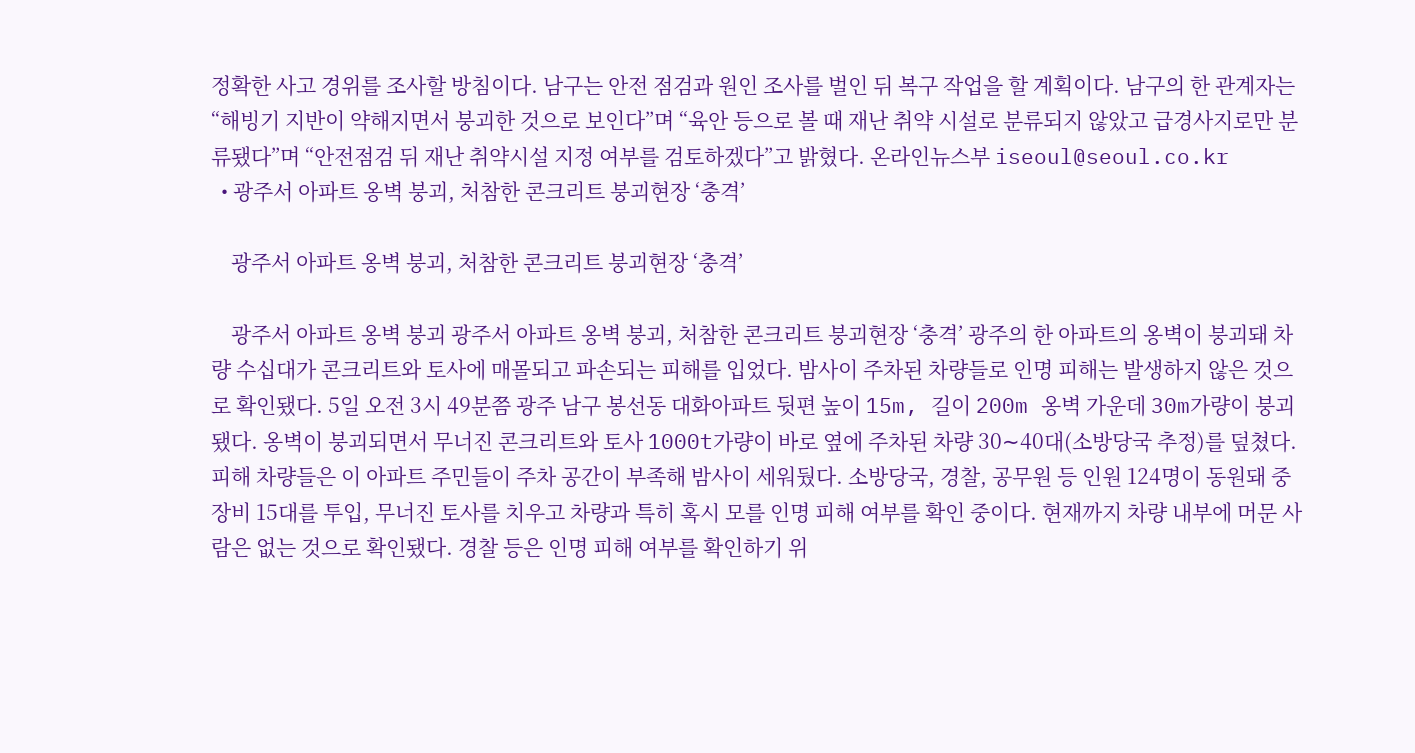정확한 사고 경위를 조사할 방침이다. 남구는 안전 점검과 원인 조사를 벌인 뒤 복구 작업을 할 계획이다. 남구의 한 관계자는 “해빙기 지반이 약해지면서 붕괴한 것으로 보인다”며 “육안 등으로 볼 때 재난 취약 시설로 분류되지 않았고 급경사지로만 분류됐다”며 “안전점검 뒤 재난 취약시설 지정 여부를 검토하겠다”고 밝혔다. 온라인뉴스부 iseoul@seoul.co.kr
  • 광주서 아파트 옹벽 붕괴, 처참한 콘크리트 붕괴현장 ‘충격’

    광주서 아파트 옹벽 붕괴, 처참한 콘크리트 붕괴현장 ‘충격’

    광주서 아파트 옹벽 붕괴 광주서 아파트 옹벽 붕괴, 처참한 콘크리트 붕괴현장 ‘충격’ 광주의 한 아파트의 옹벽이 붕괴돼 차량 수십대가 콘크리트와 토사에 매몰되고 파손되는 피해를 입었다. 밤사이 주차된 차량들로 인명 피해는 발생하지 않은 것으로 확인됐다. 5일 오전 3시 49분쯤 광주 남구 봉선동 대화아파트 뒷편 높이 15m, 길이 200m 옹벽 가운데 30m가량이 붕괴됐다. 옹벽이 붕괴되면서 무너진 콘크리트와 토사 1000t가량이 바로 옆에 주차된 차량 30∼40대(소방당국 추정)를 덮쳤다. 피해 차량들은 이 아파트 주민들이 주차 공간이 부족해 밤사이 세워뒀다. 소방당국, 경찰, 공무원 등 인원 124명이 동원돼 중장비 15대를 투입, 무너진 토사를 치우고 차량과 특히 혹시 모를 인명 피해 여부를 확인 중이다. 현재까지 차량 내부에 머문 사람은 없는 것으로 확인됐다. 경찰 등은 인명 피해 여부를 확인하기 위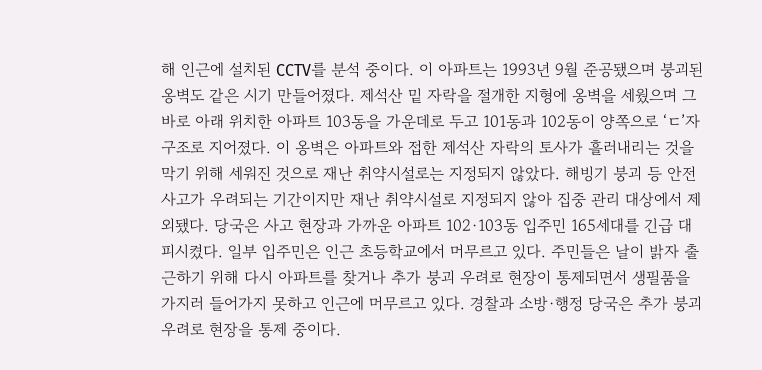해 인근에 설치된 CCTV를 분석 중이다. 이 아파트는 1993년 9월 준공됐으며 붕괴된 옹벽도 같은 시기 만들어졌다. 제석산 밑 자락을 절개한 지형에 옹벽을 세웠으며 그 바로 아래 위치한 아파트 103동을 가운데로 두고 101동과 102동이 양쪽으로 ‘ㄷ’자 구조로 지어졌다. 이 옹벽은 아파트와 접한 제석산 자락의 토사가 흘러내리는 것을 막기 위해 세워진 것으로 재난 취약시설로는 지정되지 않았다. 해빙기 붕괴 등 안전사고가 우려되는 기간이지만 재난 취약시설로 지정되지 않아 집중 관리 대상에서 제외됐다. 당국은 사고 현장과 가까운 아파트 102·103동 입주민 165세대를 긴급 대피시켰다. 일부 입주민은 인근 초등학교에서 머무르고 있다. 주민들은 날이 밝자 출근하기 위해 다시 아파트를 찾거나 추가 붕괴 우려로 현장이 통제되면서 생필품을 가지러 들어가지 못하고 인근에 머무르고 있다. 경찰과 소방·행정 당국은 추가 붕괴 우려로 현장을 통제 중이다.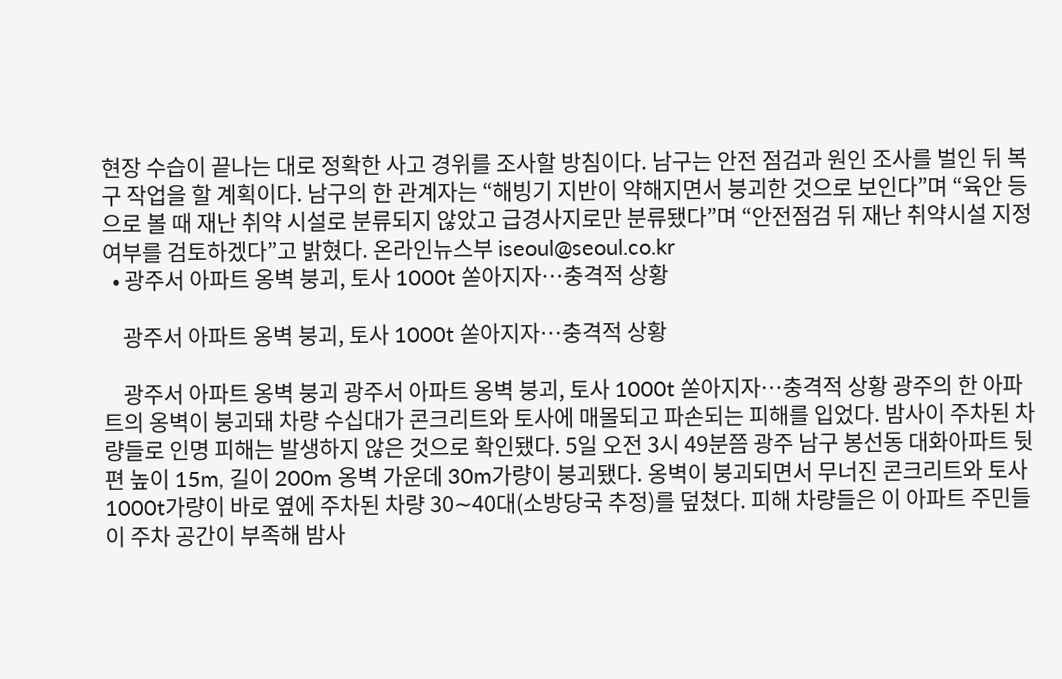현장 수습이 끝나는 대로 정확한 사고 경위를 조사할 방침이다. 남구는 안전 점검과 원인 조사를 벌인 뒤 복구 작업을 할 계획이다. 남구의 한 관계자는 “해빙기 지반이 약해지면서 붕괴한 것으로 보인다”며 “육안 등으로 볼 때 재난 취약 시설로 분류되지 않았고 급경사지로만 분류됐다”며 “안전점검 뒤 재난 취약시설 지정 여부를 검토하겠다”고 밝혔다. 온라인뉴스부 iseoul@seoul.co.kr
  • 광주서 아파트 옹벽 붕괴, 토사 1000t 쏟아지자…충격적 상황

    광주서 아파트 옹벽 붕괴, 토사 1000t 쏟아지자…충격적 상황

    광주서 아파트 옹벽 붕괴 광주서 아파트 옹벽 붕괴, 토사 1000t 쏟아지자…충격적 상황 광주의 한 아파트의 옹벽이 붕괴돼 차량 수십대가 콘크리트와 토사에 매몰되고 파손되는 피해를 입었다. 밤사이 주차된 차량들로 인명 피해는 발생하지 않은 것으로 확인됐다. 5일 오전 3시 49분쯤 광주 남구 봉선동 대화아파트 뒷편 높이 15m, 길이 200m 옹벽 가운데 30m가량이 붕괴됐다. 옹벽이 붕괴되면서 무너진 콘크리트와 토사 1000t가량이 바로 옆에 주차된 차량 30∼40대(소방당국 추정)를 덮쳤다. 피해 차량들은 이 아파트 주민들이 주차 공간이 부족해 밤사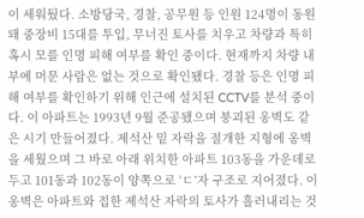이 세워뒀다. 소방당국, 경찰, 공무원 등 인원 124명이 동원돼 중장비 15대를 투입, 무너진 토사를 치우고 차량과 특히 혹시 모를 인명 피해 여부를 확인 중이다. 현재까지 차량 내부에 머문 사람은 없는 것으로 확인됐다. 경찰 등은 인명 피해 여부를 확인하기 위해 인근에 설치된 CCTV를 분석 중이다. 이 아파트는 1993년 9월 준공됐으며 붕괴된 옹벽도 같은 시기 만들어졌다. 제석산 밑 자락을 절개한 지형에 옹벽을 세웠으며 그 바로 아래 위치한 아파트 103동을 가운데로 두고 101동과 102동이 양쪽으로 ‘ㄷ’자 구조로 지어졌다. 이 옹벽은 아파트와 접한 제석산 자락의 토사가 흘러내리는 것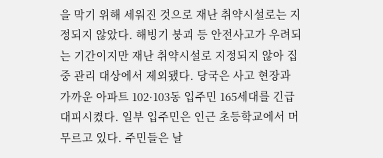을 막기 위해 세워진 것으로 재난 취약시설로는 지정되지 않았다. 해빙기 붕괴 등 안전사고가 우려되는 기간이지만 재난 취약시설로 지정되지 않아 집중 관리 대상에서 제외됐다. 당국은 사고 현장과 가까운 아파트 102·103동 입주민 165세대를 긴급 대피시켰다. 일부 입주민은 인근 초등학교에서 머무르고 있다. 주민들은 날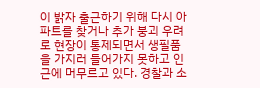이 밝자 출근하기 위해 다시 아파트를 찾거나 추가 붕괴 우려로 현장이 통제되면서 생필품을 가지러 들어가지 못하고 인근에 머무르고 있다. 경찰과 소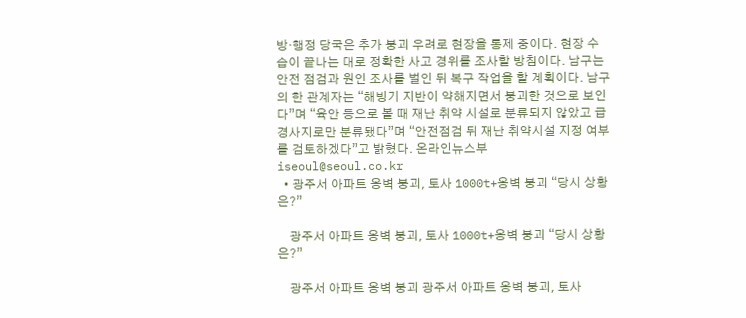방·행정 당국은 추가 붕괴 우려로 현장을 통제 중이다. 현장 수습이 끝나는 대로 정확한 사고 경위를 조사할 방침이다. 남구는 안전 점검과 원인 조사를 벌인 뒤 복구 작업을 할 계획이다. 남구의 한 관계자는 “해빙기 지반이 약해지면서 붕괴한 것으로 보인다”며 “육안 등으로 볼 때 재난 취약 시설로 분류되지 않았고 급경사지로만 분류됐다”며 “안전점검 뒤 재난 취약시설 지정 여부를 검토하겠다”고 밝혔다. 온라인뉴스부 iseoul@seoul.co.kr
  • 광주서 아파트 옹벽 붕괴, 토사 1000t+옹벽 붕괴 “당시 상황은?”

    광주서 아파트 옹벽 붕괴, 토사 1000t+옹벽 붕괴 “당시 상황은?”

    광주서 아파트 옹벽 붕괴 광주서 아파트 옹벽 붕괴, 토사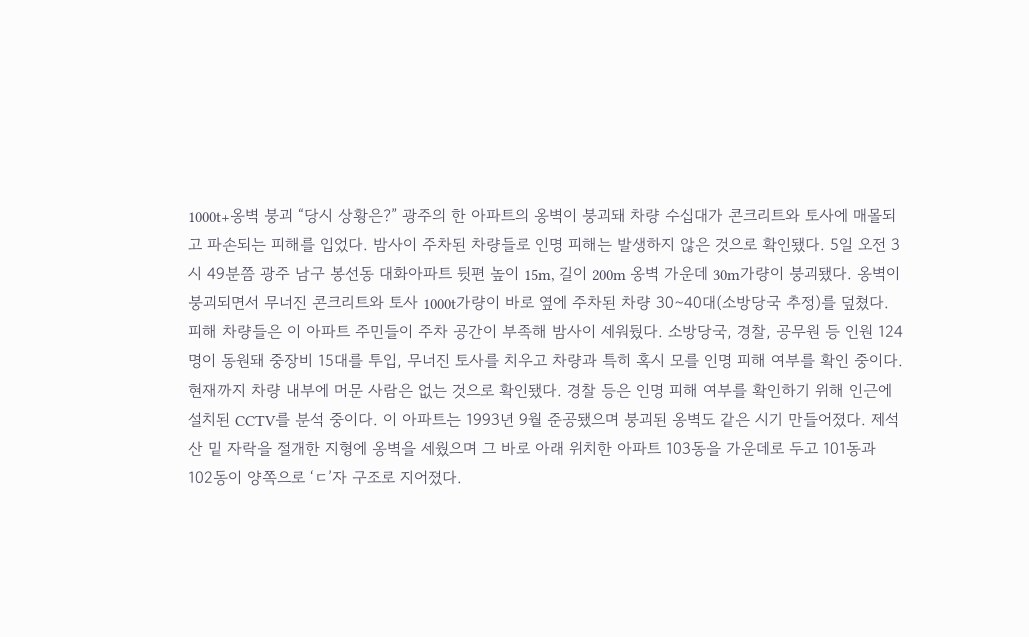1000t+옹벽 붕괴 “당시 상황은?” 광주의 한 아파트의 옹벽이 붕괴돼 차량 수십대가 콘크리트와 토사에 매몰되고 파손되는 피해를 입었다. 밤사이 주차된 차량들로 인명 피해는 발생하지 않은 것으로 확인됐다. 5일 오전 3시 49분쯤 광주 남구 봉선동 대화아파트 뒷편 높이 15m, 길이 200m 옹벽 가운데 30m가량이 붕괴됐다. 옹벽이 붕괴되면서 무너진 콘크리트와 토사 1000t가량이 바로 옆에 주차된 차량 30∼40대(소방당국 추정)를 덮쳤다. 피해 차량들은 이 아파트 주민들이 주차 공간이 부족해 밤사이 세워뒀다. 소방당국, 경찰, 공무원 등 인원 124명이 동원돼 중장비 15대를 투입, 무너진 토사를 치우고 차량과 특히 혹시 모를 인명 피해 여부를 확인 중이다. 현재까지 차량 내부에 머문 사람은 없는 것으로 확인됐다. 경찰 등은 인명 피해 여부를 확인하기 위해 인근에 설치된 CCTV를 분석 중이다. 이 아파트는 1993년 9월 준공됐으며 붕괴된 옹벽도 같은 시기 만들어졌다. 제석산 밑 자락을 절개한 지형에 옹벽을 세웠으며 그 바로 아래 위치한 아파트 103동을 가운데로 두고 101동과 102동이 양쪽으로 ‘ㄷ’자 구조로 지어졌다.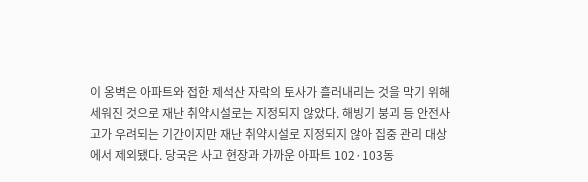이 옹벽은 아파트와 접한 제석산 자락의 토사가 흘러내리는 것을 막기 위해 세워진 것으로 재난 취약시설로는 지정되지 않았다. 해빙기 붕괴 등 안전사고가 우려되는 기간이지만 재난 취약시설로 지정되지 않아 집중 관리 대상에서 제외됐다. 당국은 사고 현장과 가까운 아파트 102·103동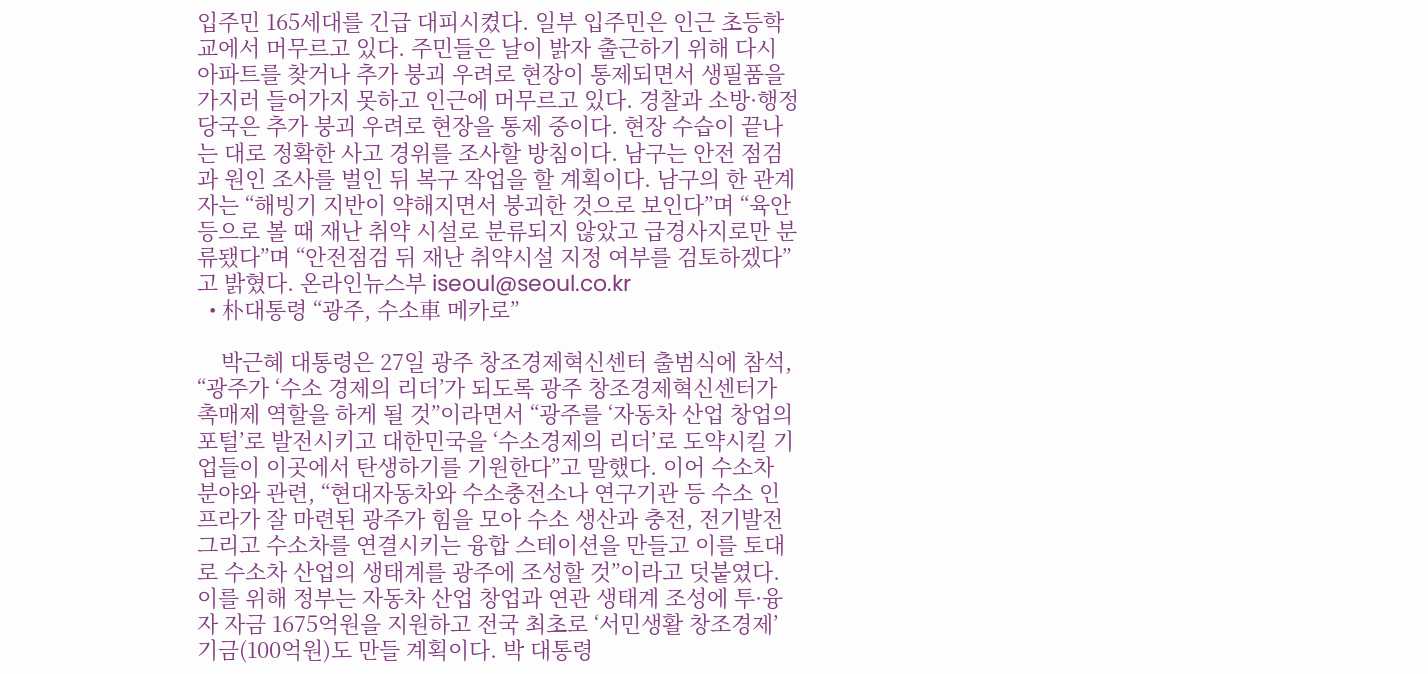입주민 165세대를 긴급 대피시켰다. 일부 입주민은 인근 초등학교에서 머무르고 있다. 주민들은 날이 밝자 출근하기 위해 다시 아파트를 찾거나 추가 붕괴 우려로 현장이 통제되면서 생필품을 가지러 들어가지 못하고 인근에 머무르고 있다. 경찰과 소방·행정 당국은 추가 붕괴 우려로 현장을 통제 중이다. 현장 수습이 끝나는 대로 정확한 사고 경위를 조사할 방침이다. 남구는 안전 점검과 원인 조사를 벌인 뒤 복구 작업을 할 계획이다. 남구의 한 관계자는 “해빙기 지반이 약해지면서 붕괴한 것으로 보인다”며 “육안 등으로 볼 때 재난 취약 시설로 분류되지 않았고 급경사지로만 분류됐다”며 “안전점검 뒤 재난 취약시설 지정 여부를 검토하겠다”고 밝혔다. 온라인뉴스부 iseoul@seoul.co.kr
  • 朴대통령 “광주, 수소車 메카로”

    박근혜 대통령은 27일 광주 창조경제혁신센터 출범식에 참석, “광주가 ‘수소 경제의 리더’가 되도록 광주 창조경제혁신센터가 촉매제 역할을 하게 될 것”이라면서 “광주를 ‘자동차 산업 창업의 포털’로 발전시키고 대한민국을 ‘수소경제의 리더’로 도약시킬 기업들이 이곳에서 탄생하기를 기원한다”고 말했다. 이어 수소차 분야와 관련, “현대자동차와 수소충전소나 연구기관 등 수소 인프라가 잘 마련된 광주가 힘을 모아 수소 생산과 충전, 전기발전 그리고 수소차를 연결시키는 융합 스테이션을 만들고 이를 토대로 수소차 산업의 생태계를 광주에 조성할 것”이라고 덧붙였다. 이를 위해 정부는 자동차 산업 창업과 연관 생태계 조성에 투·융자 자금 1675억원을 지원하고 전국 최초로 ‘서민생활 창조경제’ 기금(100억원)도 만들 계획이다. 박 대통령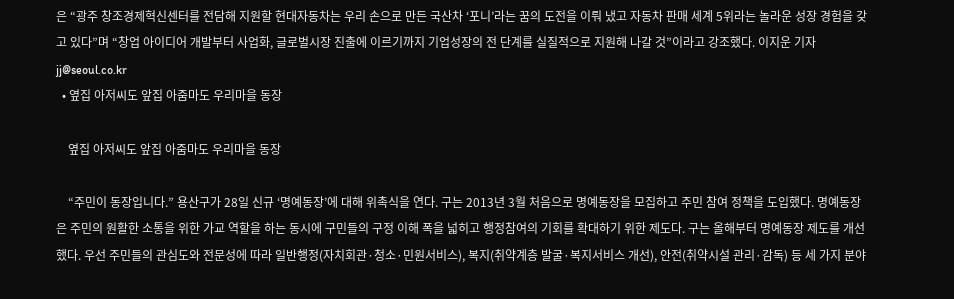은 “광주 창조경제혁신센터를 전담해 지원할 현대자동차는 우리 손으로 만든 국산차 ‘포니’라는 꿈의 도전을 이뤄 냈고 자동차 판매 세계 5위라는 놀라운 성장 경험을 갖고 있다”며 “창업 아이디어 개발부터 사업화, 글로벌시장 진출에 이르기까지 기업성장의 전 단계를 실질적으로 지원해 나갈 것”이라고 강조했다. 이지운 기자 jj@seoul.co.kr
  • 옆집 아저씨도 앞집 아줌마도 우리마을 동장

    옆집 아저씨도 앞집 아줌마도 우리마을 동장

    “주민이 동장입니다.” 용산구가 28일 신규 ‘명예동장’에 대해 위촉식을 연다. 구는 2013년 3월 처음으로 명예동장을 모집하고 주민 참여 정책을 도입했다. 명예동장은 주민의 원활한 소통을 위한 가교 역할을 하는 동시에 구민들의 구정 이해 폭을 넓히고 행정참여의 기회를 확대하기 위한 제도다. 구는 올해부터 명예동장 제도를 개선했다. 우선 주민들의 관심도와 전문성에 따라 일반행정(자치회관·청소·민원서비스), 복지(취약계층 발굴·복지서비스 개선), 안전(취약시설 관리·감독) 등 세 가지 분야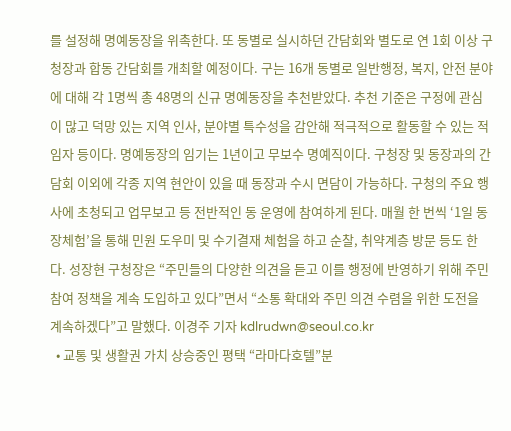를 설정해 명예동장을 위촉한다. 또 동별로 실시하던 간담회와 별도로 연 1회 이상 구청장과 합동 간담회를 개최할 예정이다. 구는 16개 동별로 일반행정, 복지, 안전 분야에 대해 각 1명씩 총 48명의 신규 명예동장을 추천받았다. 추천 기준은 구정에 관심이 많고 덕망 있는 지역 인사, 분야별 특수성을 감안해 적극적으로 활동할 수 있는 적임자 등이다. 명예동장의 임기는 1년이고 무보수 명예직이다. 구청장 및 동장과의 간담회 이외에 각종 지역 현안이 있을 때 동장과 수시 면담이 가능하다. 구청의 주요 행사에 초청되고 업무보고 등 전반적인 동 운영에 참여하게 된다. 매월 한 번씩 ‘1일 동장체험’을 통해 민원 도우미 및 수기결재 체험을 하고 순찰, 취약계층 방문 등도 한다. 성장현 구청장은 “주민들의 다양한 의견을 듣고 이를 행정에 반영하기 위해 주민 참여 정책을 계속 도입하고 있다”면서 “소통 확대와 주민 의견 수렴을 위한 도전을 계속하겠다”고 말했다. 이경주 기자 kdlrudwn@seoul.co.kr
  • 교통 및 생활권 가치 상승중인 평택 “라마다호텔”분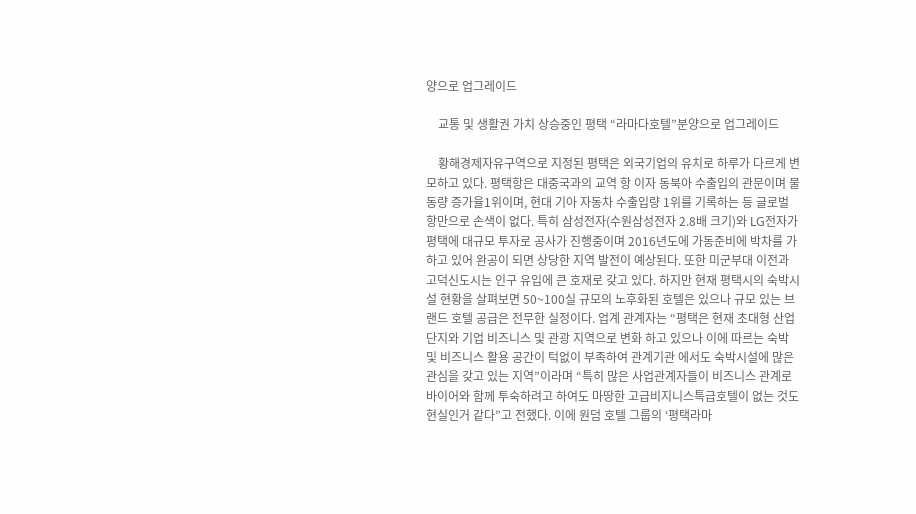양으로 업그레이드

    교통 및 생활권 가치 상승중인 평택 “라마다호텔”분양으로 업그레이드

    황해경제자유구역으로 지정된 평택은 외국기업의 유치로 하루가 다르게 변모하고 있다. 평택항은 대중국과의 교역 항 이자 동북아 수출입의 관문이며 물동량 증가율1위이며, 현대 기아 자동차 수출입량 1위를 기록하는 등 글로벌 항만으로 손색이 없다. 특히 삼성전자(수원삼성전자 2.8배 크기)와 LG전자가 평택에 대규모 투자로 공사가 진행중이며 2016년도에 가동준비에 박차를 가하고 있어 완공이 되면 상당한 지역 발전이 예상된다. 또한 미군부대 이전과 고덕신도시는 인구 유입에 큰 호재로 갖고 있다. 하지만 현재 평택시의 숙박시설 현황을 살펴보면 50~100실 규모의 노후화된 호텔은 있으나 규모 있는 브랜드 호텔 공급은 전무한 실정이다. 업계 관계자는 “평택은 현재 초대형 산업단지와 기업 비즈니스 및 관광 지역으로 변화 하고 있으나 이에 따르는 숙박 및 비즈니스 활용 공간이 턱없이 부족하여 관계기관 에서도 숙박시설에 많은 관심을 갖고 있는 지역”이라며 “특히 많은 사업관계자들이 비즈니스 관계로 바이어와 함께 투숙하려고 하여도 마땅한 고급비지니스특급호텔이 없는 것도 현실인거 같다”고 전했다. 이에 원덤 호텔 그룹의 ‘평택라마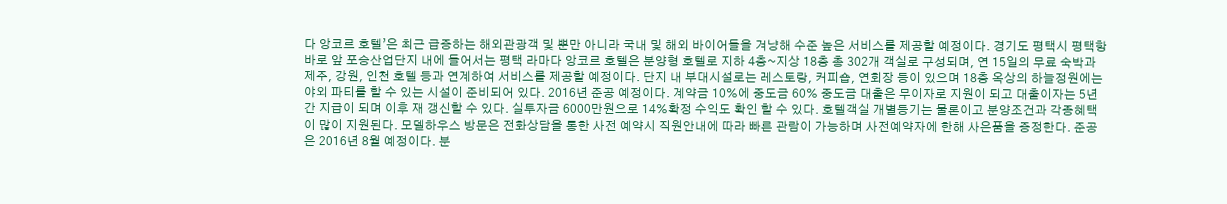다 앙코르 호텔’은 최근 급증하는 해외관광객 및 뿐만 아니라 국내 및 해외 바이어들을 겨냥해 수준 높은 서비스를 제공할 예정이다. 경기도 평택시 평택항 바로 앞 포승산업단지 내에 들어서는 평택 라마다 앙코르 호텔은 분양형 호텔로 지하 4층~지상 18층 총 302개 객실로 구성되며, 연 15일의 무료 숙박과 제주, 강원, 인천 호텔 등과 연계하여 서비스를 제공할 예정이다. 단지 내 부대시설로는 레스토랑, 커피숍, 연회장 등이 있으며 18층 옥상의 하늘정원에는 야외 파티를 할 수 있는 시설이 준비되어 있다. 2016년 준공 예정이다. 계약금 10%에 중도금 60% 중도금 대출은 무이자로 지원이 되고 대출이자는 5년간 지급이 되며 이후 재 갱신할 수 있다. 실투자금 6000만원으로 14%확정 수익도 확인 할 수 있다. 호텔객실 개별등기는 물론이고 분양조건과 각종혜택이 많이 지원된다. 모델하우스 방문은 전화상담을 통한 사전 예약시 직원안내에 따라 빠른 관람이 가능하며 사전예약자에 한해 사은품을 증정한다. 준공은 2016년 8월 예정이다. 분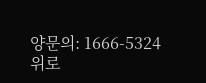양문의: 1666-5324
위로